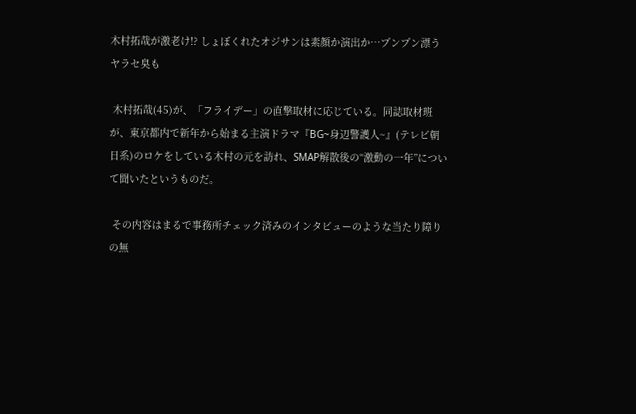木村拓哉が激老け!? しょぼくれたオジサンは素顔か演出か…プンプン漂うヤラセ臭も

 木村拓哉(45)が、「フライデー」の直撃取材に応じている。同誌取材班が、東京都内で新年から始まる主演ドラマ『BG~身辺警護人~』(テレビ朝日系)のロケをしている木村の元を訪れ、SMAP解散後の“激動の一年”について聞いたというものだ。

 その内容はまるで事務所チェック済みのインタビューのような当たり障りの無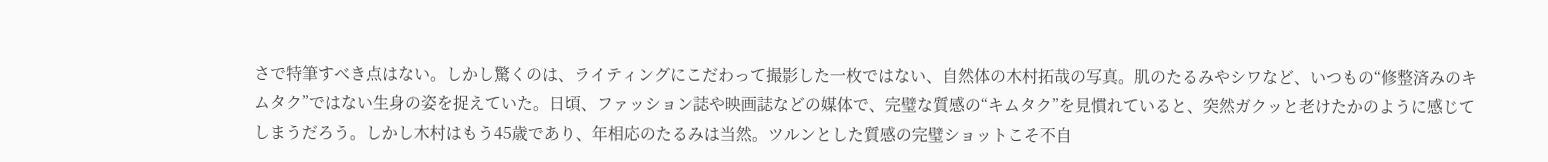さで特筆すべき点はない。しかし驚くのは、ライティングにこだわって撮影した一枚ではない、自然体の木村拓哉の写真。肌のたるみやシワなど、いつもの“修整済みのキムタク”ではない生身の姿を捉えていた。日頃、ファッション誌や映画誌などの媒体で、完璧な質感の“キムタク”を見慣れていると、突然ガクッと老けたかのように感じてしまうだろう。しかし木村はもう45歳であり、年相応のたるみは当然。ツルンとした質感の完璧ショットこそ不自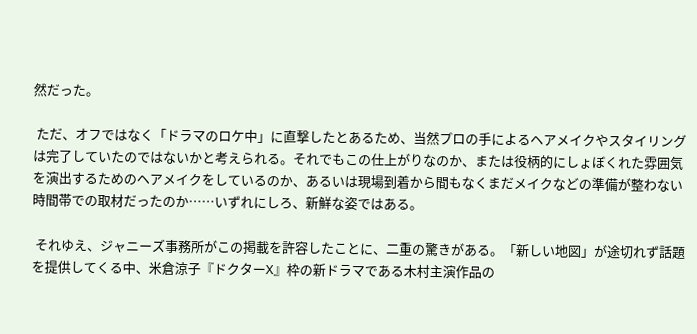然だった。

 ただ、オフではなく「ドラマのロケ中」に直撃したとあるため、当然プロの手によるヘアメイクやスタイリングは完了していたのではないかと考えられる。それでもこの仕上がりなのか、または役柄的にしょぼくれた雰囲気を演出するためのヘアメイクをしているのか、あるいは現場到着から間もなくまだメイクなどの準備が整わない時間帯での取材だったのか……いずれにしろ、新鮮な姿ではある。

 それゆえ、ジャニーズ事務所がこの掲載を許容したことに、二重の驚きがある。「新しい地図」が途切れず話題を提供してくる中、米倉涼子『ドクターX』枠の新ドラマである木村主演作品の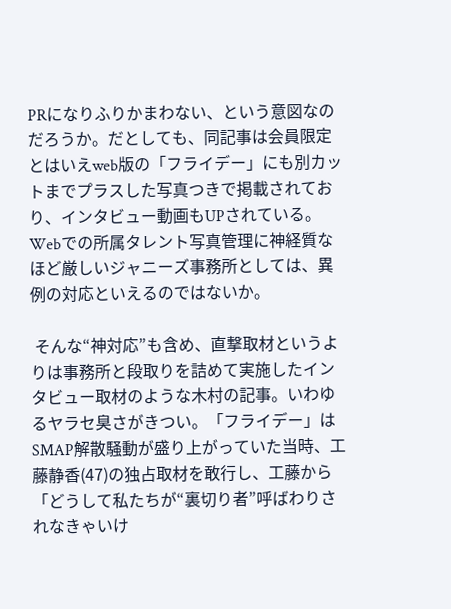PRになりふりかまわない、という意図なのだろうか。だとしても、同記事は会員限定とはいえweb版の「フライデー」にも別カットまでプラスした写真つきで掲載されており、インタビュー動画もUPされている。Webでの所属タレント写真管理に神経質なほど厳しいジャニーズ事務所としては、異例の対応といえるのではないか。

 そんな“神対応”も含め、直撃取材というよりは事務所と段取りを詰めて実施したインタビュー取材のような木村の記事。いわゆるヤラセ臭さがきつい。「フライデー」はSMAP解散騒動が盛り上がっていた当時、工藤静香(47)の独占取材を敢行し、工藤から「どうして私たちが“裏切り者”呼ばわりされなきゃいけ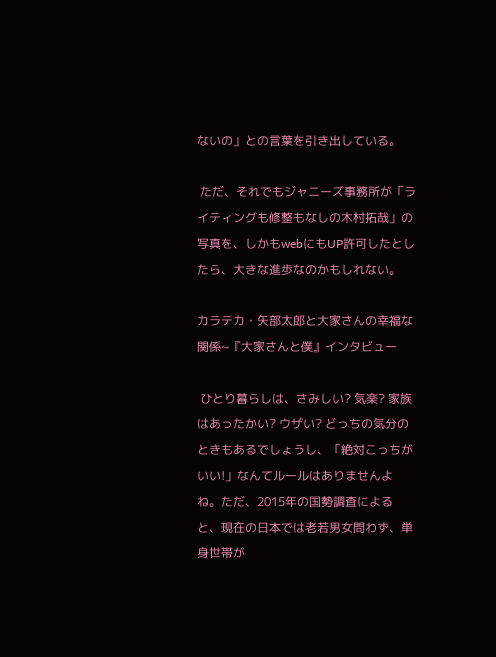ないの」との言葉を引き出している。

 ただ、それでもジャニーズ事務所が「ライティングも修整もなしの木村拓哉」の写真を、しかもwebにもUP許可したとしたら、大きな進歩なのかもしれない。

カラテカ・矢部太郎と大家さんの幸福な関係~『大家さんと僕』インタビュー

 ひとり暮らしは、さみしい? 気楽? 家族はあったかい? ウザい? どっちの気分のときもあるでしょうし、「絶対こっちがいい!」なんてルールはありませんよね。ただ、2015年の国勢調査によると、現在の日本では老若男女問わず、単身世帯が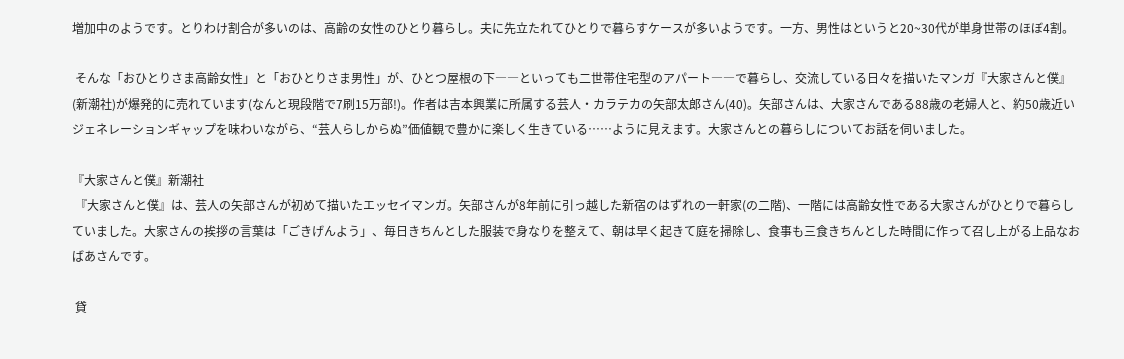増加中のようです。とりわけ割合が多いのは、高齢の女性のひとり暮らし。夫に先立たれてひとりで暮らすケースが多いようです。一方、男性はというと20~30代が単身世帯のほぼ4割。

 そんな「おひとりさま高齢女性」と「おひとりさま男性」が、ひとつ屋根の下――といっても二世帯住宅型のアパート――で暮らし、交流している日々を描いたマンガ『大家さんと僕』(新潮社)が爆発的に売れています(なんと現段階で7刷15万部!)。作者は吉本興業に所属する芸人・カラテカの矢部太郎さん(40)。矢部さんは、大家さんである88歳の老婦人と、約50歳近いジェネレーションギャップを味わいながら、“芸人らしからぬ”価値観で豊かに楽しく生きている……ように見えます。大家さんとの暮らしについてお話を伺いました。

『大家さんと僕』新潮社
 『大家さんと僕』は、芸人の矢部さんが初めて描いたエッセイマンガ。矢部さんが8年前に引っ越した新宿のはずれの一軒家(の二階)、一階には高齢女性である大家さんがひとりで暮らしていました。大家さんの挨拶の言葉は「ごきげんよう」、毎日きちんとした服装で身なりを整えて、朝は早く起きて庭を掃除し、食事も三食きちんとした時間に作って召し上がる上品なおばあさんです。

 貸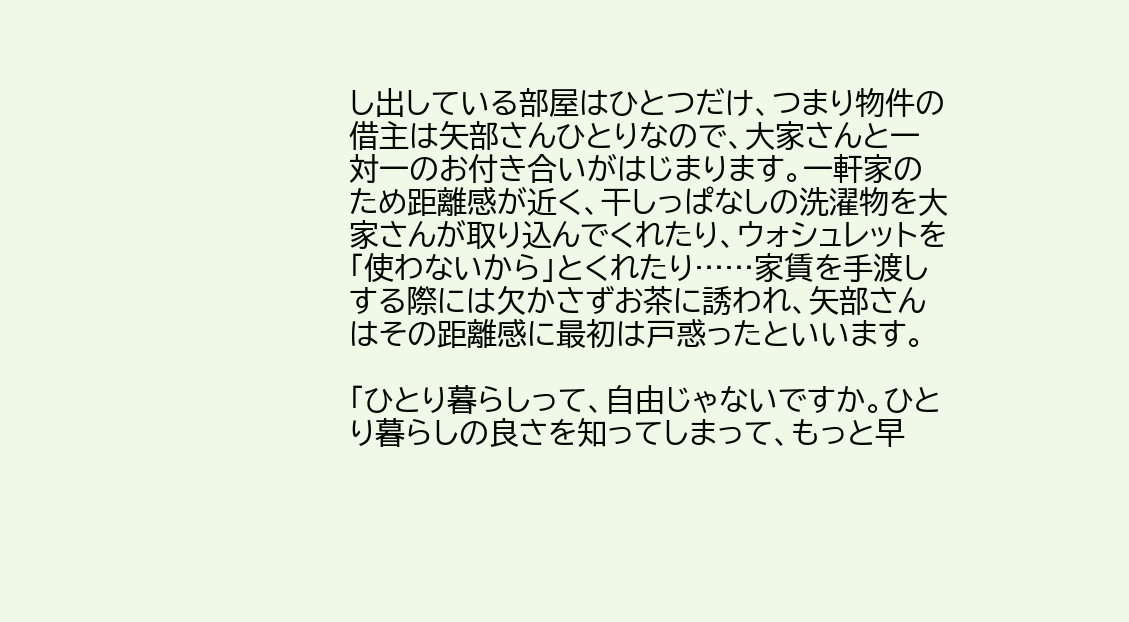し出している部屋はひとつだけ、つまり物件の借主は矢部さんひとりなので、大家さんと一対一のお付き合いがはじまります。一軒家のため距離感が近く、干しっぱなしの洗濯物を大家さんが取り込んでくれたり、ウォシュレットを「使わないから」とくれたり……家賃を手渡しする際には欠かさずお茶に誘われ、矢部さんはその距離感に最初は戸惑ったといいます。

「ひとり暮らしって、自由じゃないですか。ひとり暮らしの良さを知ってしまって、もっと早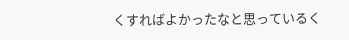くすればよかったなと思っているく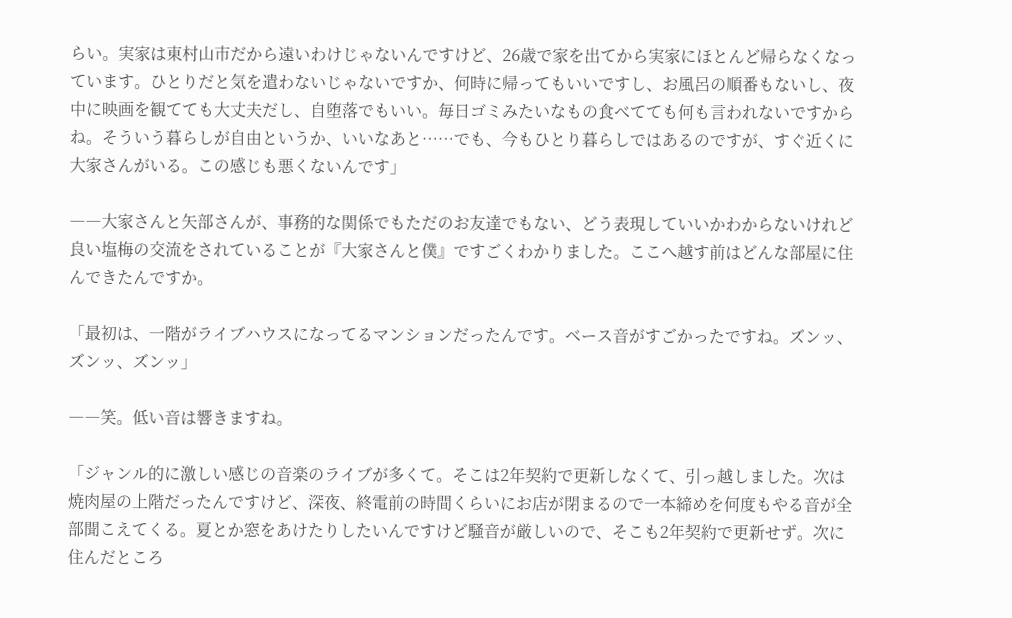らい。実家は東村山市だから遠いわけじゃないんですけど、26歳で家を出てから実家にほとんど帰らなくなっています。ひとりだと気を遣わないじゃないですか、何時に帰ってもいいですし、お風呂の順番もないし、夜中に映画を観てても大丈夫だし、自堕落でもいい。毎日ゴミみたいなもの食べてても何も言われないですからね。そういう暮らしが自由というか、いいなあと……でも、今もひとり暮らしではあるのですが、すぐ近くに大家さんがいる。この感じも悪くないんです」

――大家さんと矢部さんが、事務的な関係でもただのお友達でもない、どう表現していいかわからないけれど良い塩梅の交流をされていることが『大家さんと僕』ですごくわかりました。ここへ越す前はどんな部屋に住んできたんですか。

「最初は、一階がライブハウスになってるマンションだったんです。ベース音がすごかったですね。ズンッ、ズンッ、ズンッ」

――笑。低い音は響きますね。

「ジャンル的に激しい感じの音楽のライブが多くて。そこは2年契約で更新しなくて、引っ越しました。次は焼肉屋の上階だったんですけど、深夜、終電前の時間くらいにお店が閉まるので一本締めを何度もやる音が全部聞こえてくる。夏とか窓をあけたりしたいんですけど騒音が厳しいので、そこも2年契約で更新せず。次に住んだところ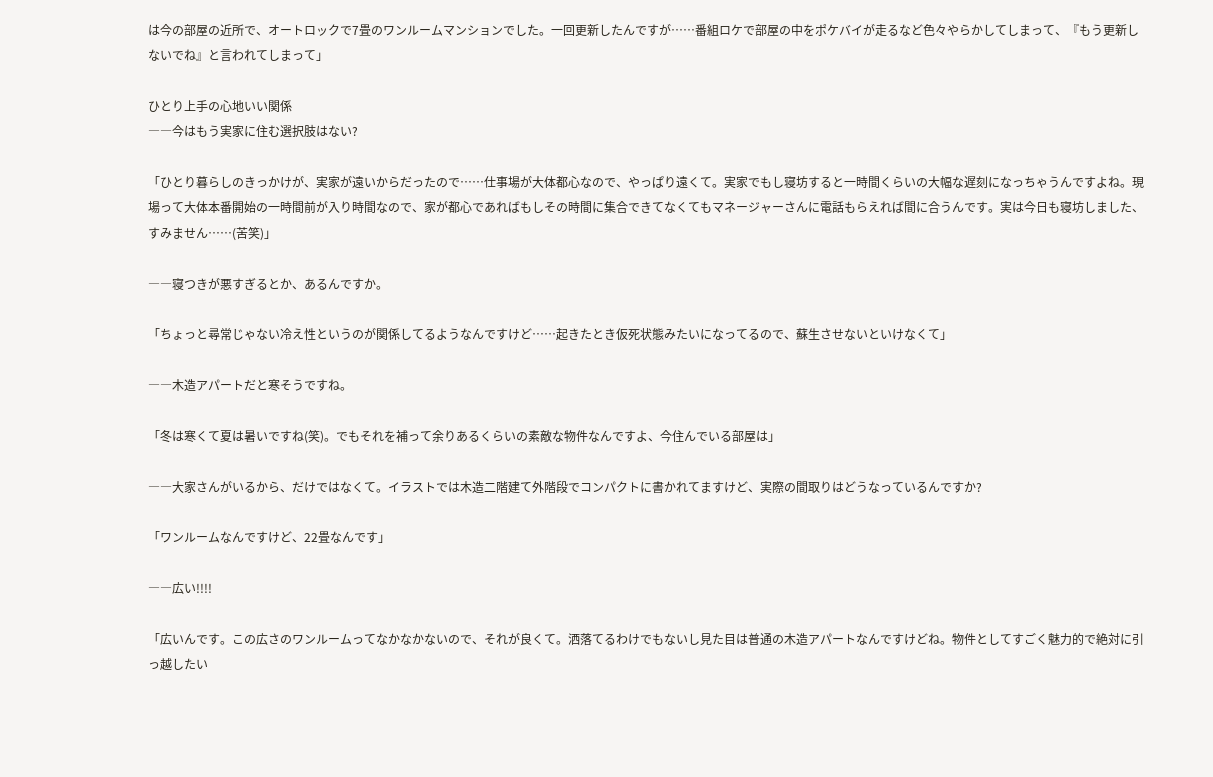は今の部屋の近所で、オートロックで7畳のワンルームマンションでした。一回更新したんですが……番組ロケで部屋の中をポケバイが走るなど色々やらかしてしまって、『もう更新しないでね』と言われてしまって」

ひとり上手の心地いい関係
――今はもう実家に住む選択肢はない?

「ひとり暮らしのきっかけが、実家が遠いからだったので……仕事場が大体都心なので、やっぱり遠くて。実家でもし寝坊すると一時間くらいの大幅な遅刻になっちゃうんですよね。現場って大体本番開始の一時間前が入り時間なので、家が都心であればもしその時間に集合できてなくてもマネージャーさんに電話もらえれば間に合うんです。実は今日も寝坊しました、すみません……(苦笑)」

――寝つきが悪すぎるとか、あるんですか。

「ちょっと尋常じゃない冷え性というのが関係してるようなんですけど……起きたとき仮死状態みたいになってるので、蘇生させないといけなくて」

――木造アパートだと寒そうですね。

「冬は寒くて夏は暑いですね(笑)。でもそれを補って余りあるくらいの素敵な物件なんですよ、今住んでいる部屋は」

――大家さんがいるから、だけではなくて。イラストでは木造二階建て外階段でコンパクトに書かれてますけど、実際の間取りはどうなっているんですか?

「ワンルームなんですけど、22畳なんです」

――広い!!!!

「広いんです。この広さのワンルームってなかなかないので、それが良くて。洒落てるわけでもないし見た目は普通の木造アパートなんですけどね。物件としてすごく魅力的で絶対に引っ越したい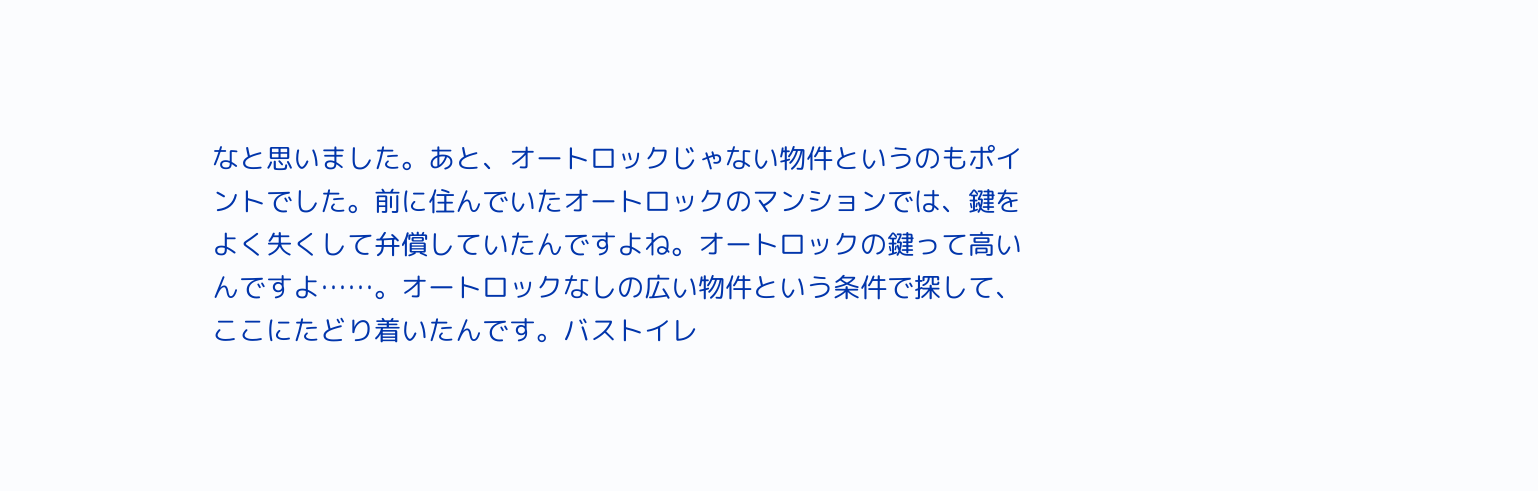なと思いました。あと、オートロックじゃない物件というのもポイントでした。前に住んでいたオートロックのマンションでは、鍵をよく失くして弁償していたんですよね。オートロックの鍵って高いんですよ……。オートロックなしの広い物件という条件で探して、ここにたどり着いたんです。バストイレ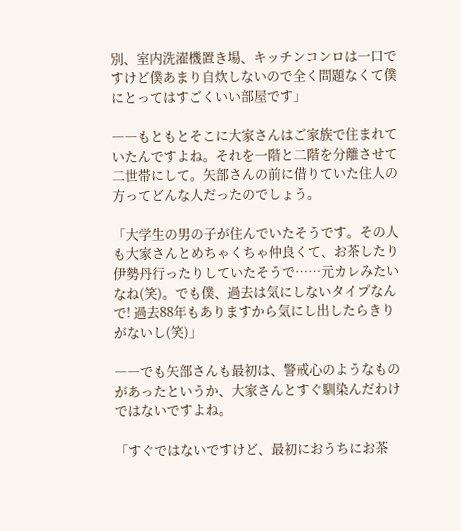別、室内洗濯機置き場、キッチンコンロは一口ですけど僕あまり自炊しないので全く問題なくて僕にとってはすごくいい部屋です」

――もともとそこに大家さんはご家族で住まれていたんですよね。それを一階と二階を分離させて二世帯にして。矢部さんの前に借りていた住人の方ってどんな人だったのでしょう。

「大学生の男の子が住んでいたそうです。その人も大家さんとめちゃくちゃ仲良くて、お茶したり伊勢丹行ったりしていたそうで……元カレみたいなね(笑)。でも僕、過去は気にしないタイプなんで! 過去88年もありますから気にし出したらきりがないし(笑)」

――でも矢部さんも最初は、警戒心のようなものがあったというか、大家さんとすぐ馴染んだわけではないですよね。

「すぐではないですけど、最初におうちにお茶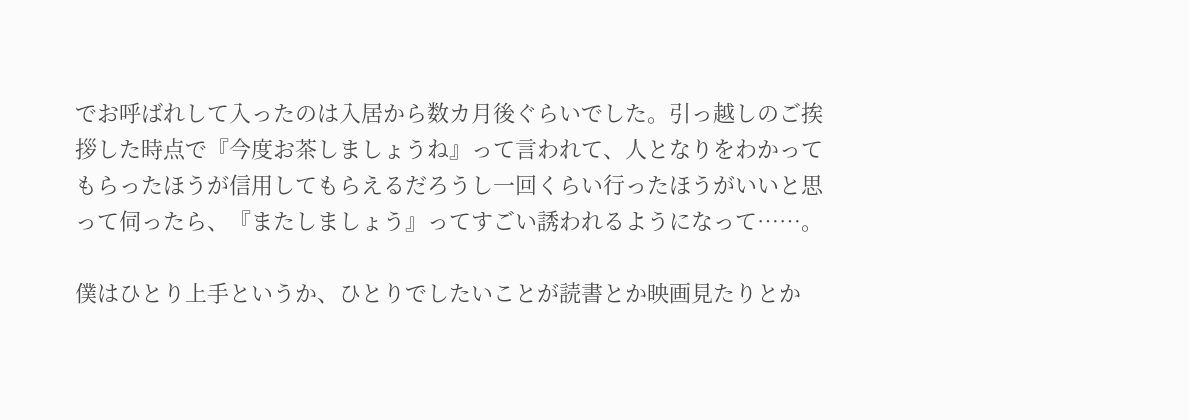でお呼ばれして入ったのは入居から数カ月後ぐらいでした。引っ越しのご挨拶した時点で『今度お茶しましょうね』って言われて、人となりをわかってもらったほうが信用してもらえるだろうし一回くらい行ったほうがいいと思って伺ったら、『またしましょう』ってすごい誘われるようになって……。

僕はひとり上手というか、ひとりでしたいことが読書とか映画見たりとか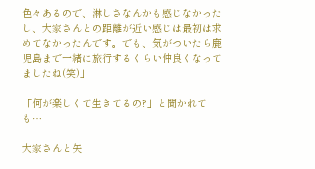色々あるので、淋しさなんかも感じなかったし、大家さんとの距離が近い感じは最初は求めてなかったんです。でも、気がついたら鹿児島まで一緒に旅行するくらい仲良くなってましたね(笑)」

「何が楽しくて生きてるの?」と聞かれても…

大家さんと矢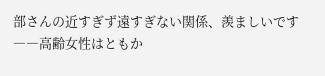部さんの近すぎず遠すぎない関係、羨ましいです
――高齢女性はともか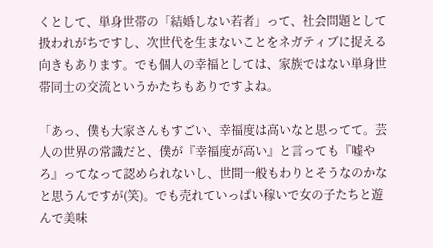くとして、単身世帯の「結婚しない若者」って、社会問題として扱われがちですし、次世代を生まないことをネガティブに捉える向きもあります。でも個人の幸福としては、家族ではない単身世帯同士の交流というかたちもありですよね。

「あっ、僕も大家さんもすごい、幸福度は高いなと思ってて。芸人の世界の常識だと、僕が『幸福度が高い』と言っても『嘘やろ』ってなって認められないし、世間一般もわりとそうなのかなと思うんですが(笑)。でも売れていっぱい稼いで女の子たちと遊んで美味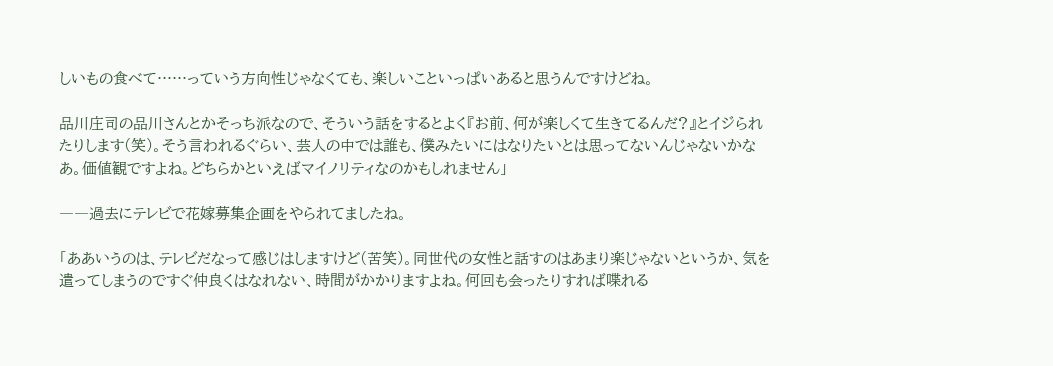しいもの食べて……っていう方向性じゃなくても、楽しいこといっぱいあると思うんですけどね。

品川庄司の品川さんとかそっち派なので、そういう話をするとよく『お前、何が楽しくて生きてるんだ?』とイジられたりします(笑)。そう言われるぐらい、芸人の中では誰も、僕みたいにはなりたいとは思ってないんじゃないかなあ。価値観ですよね。どちらかといえばマイノリティなのかもしれません」

――過去にテレビで花嫁募集企画をやられてましたね。

「ああいうのは、テレビだなって感じはしますけど(苦笑)。同世代の女性と話すのはあまり楽じゃないというか、気を遣ってしまうのですぐ仲良くはなれない、時間がかかりますよね。何回も会ったりすれば喋れる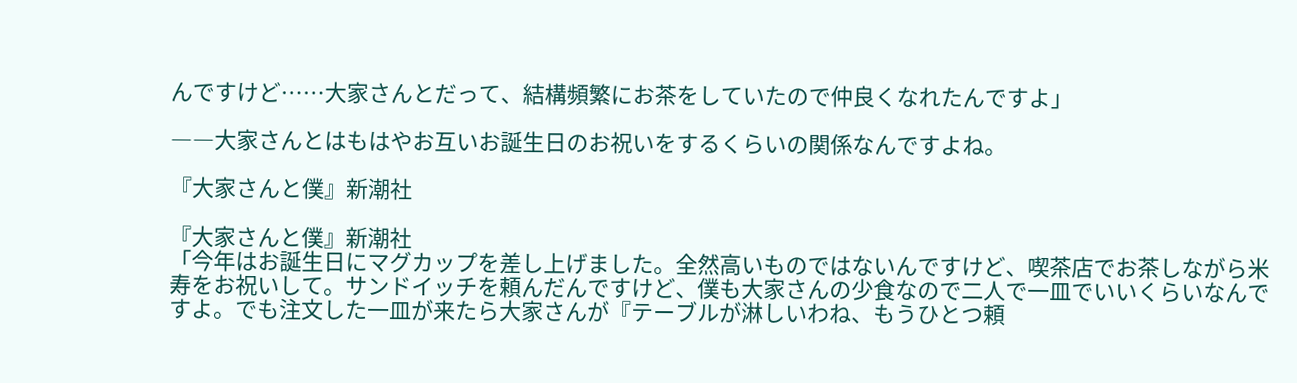んですけど……大家さんとだって、結構頻繁にお茶をしていたので仲良くなれたんですよ」

――大家さんとはもはやお互いお誕生日のお祝いをするくらいの関係なんですよね。

『大家さんと僕』新潮社

『大家さんと僕』新潮社
「今年はお誕生日にマグカップを差し上げました。全然高いものではないんですけど、喫茶店でお茶しながら米寿をお祝いして。サンドイッチを頼んだんですけど、僕も大家さんの少食なので二人で一皿でいいくらいなんですよ。でも注文した一皿が来たら大家さんが『テーブルが淋しいわね、もうひとつ頼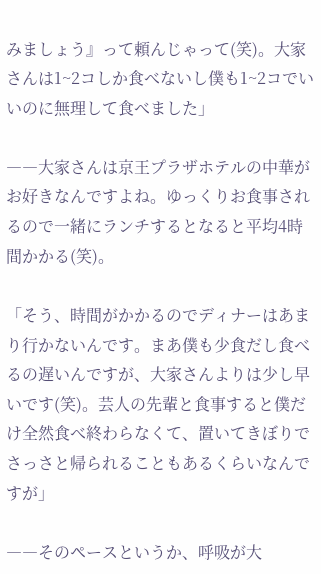みましょう』って頼んじゃって(笑)。大家さんは1~2コしか食べないし僕も1~2コでいいのに無理して食べました」

――大家さんは京王プラザホテルの中華がお好きなんですよね。ゆっくりお食事されるので一緒にランチするとなると平均4時間かかる(笑)。

「そう、時間がかかるのでディナーはあまり行かないんです。まあ僕も少食だし食べるの遅いんですが、大家さんよりは少し早いです(笑)。芸人の先輩と食事すると僕だけ全然食べ終わらなくて、置いてきぼりでさっさと帰られることもあるくらいなんですが」

――そのペースというか、呼吸が大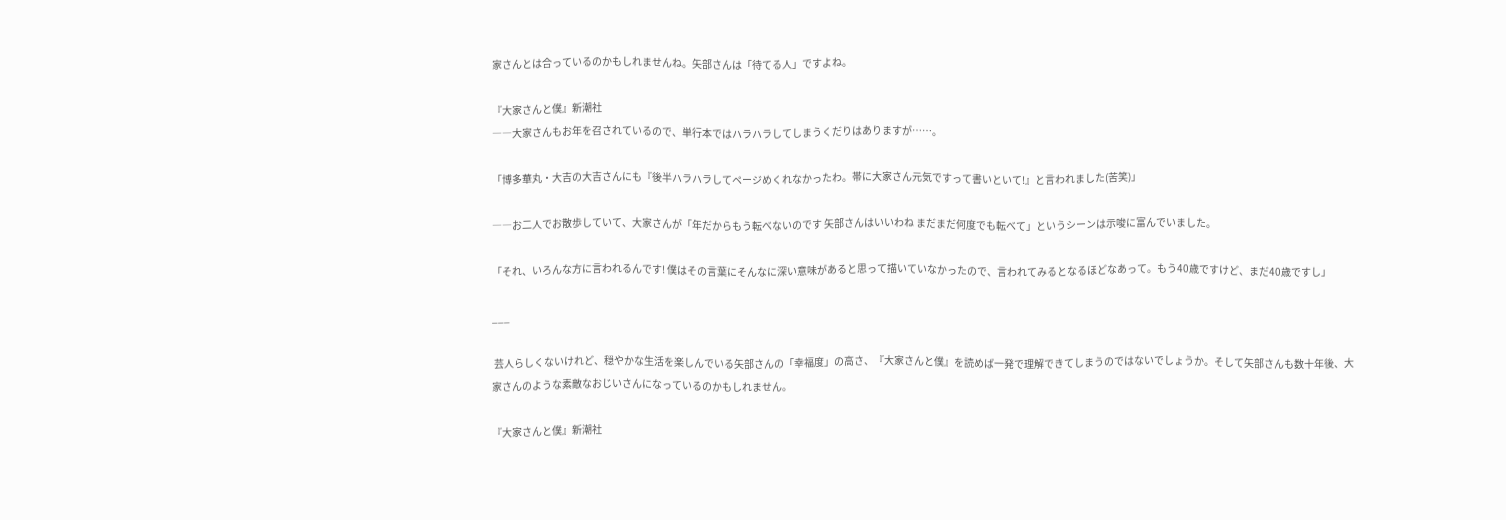家さんとは合っているのかもしれませんね。矢部さんは「待てる人」ですよね。

『大家さんと僕』新潮社
――大家さんもお年を召されているので、単行本ではハラハラしてしまうくだりはありますが……。

「博多華丸・大吉の大吉さんにも『後半ハラハラしてページめくれなかったわ。帯に大家さん元気ですって書いといて!』と言われました(苦笑)」

――お二人でお散歩していて、大家さんが「年だからもう転べないのです 矢部さんはいいわね まだまだ何度でも転べて」というシーンは示唆に富んでいました。

「それ、いろんな方に言われるんです! 僕はその言葉にそんなに深い意味があると思って描いていなかったので、言われてみるとなるほどなあって。もう40歳ですけど、まだ40歳ですし」

___

 芸人らしくないけれど、穏やかな生活を楽しんでいる矢部さんの「幸福度」の高さ、『大家さんと僕』を読めば一発で理解できてしまうのではないでしょうか。そして矢部さんも数十年後、大家さんのような素敵なおじいさんになっているのかもしれません。

『大家さんと僕』新潮社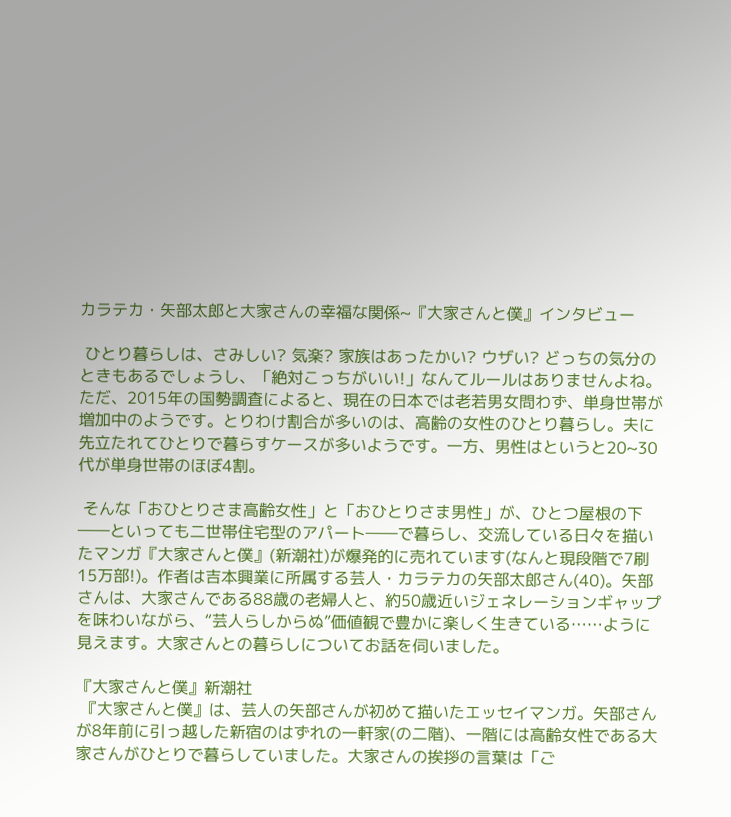カラテカ・矢部太郎と大家さんの幸福な関係~『大家さんと僕』インタビュー

 ひとり暮らしは、さみしい? 気楽? 家族はあったかい? ウザい? どっちの気分のときもあるでしょうし、「絶対こっちがいい!」なんてルールはありませんよね。ただ、2015年の国勢調査によると、現在の日本では老若男女問わず、単身世帯が増加中のようです。とりわけ割合が多いのは、高齢の女性のひとり暮らし。夫に先立たれてひとりで暮らすケースが多いようです。一方、男性はというと20~30代が単身世帯のほぼ4割。

 そんな「おひとりさま高齢女性」と「おひとりさま男性」が、ひとつ屋根の下――といっても二世帯住宅型のアパート――で暮らし、交流している日々を描いたマンガ『大家さんと僕』(新潮社)が爆発的に売れています(なんと現段階で7刷15万部!)。作者は吉本興業に所属する芸人・カラテカの矢部太郎さん(40)。矢部さんは、大家さんである88歳の老婦人と、約50歳近いジェネレーションギャップを味わいながら、“芸人らしからぬ”価値観で豊かに楽しく生きている……ように見えます。大家さんとの暮らしについてお話を伺いました。

『大家さんと僕』新潮社
 『大家さんと僕』は、芸人の矢部さんが初めて描いたエッセイマンガ。矢部さんが8年前に引っ越した新宿のはずれの一軒家(の二階)、一階には高齢女性である大家さんがひとりで暮らしていました。大家さんの挨拶の言葉は「ご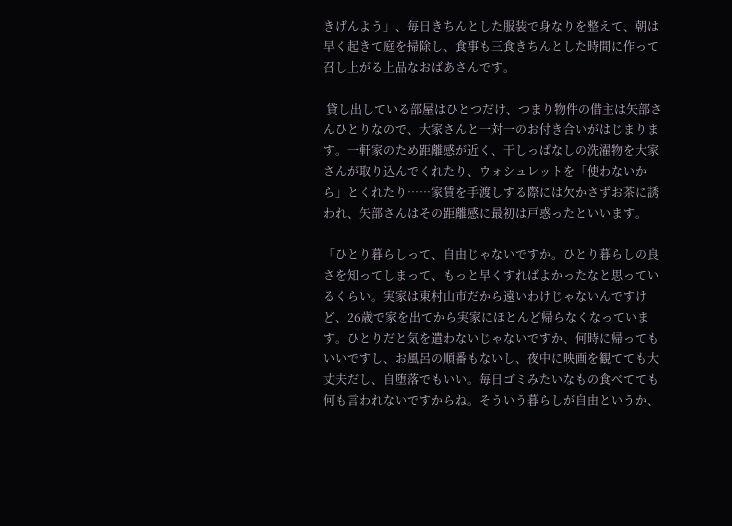きげんよう」、毎日きちんとした服装で身なりを整えて、朝は早く起きて庭を掃除し、食事も三食きちんとした時間に作って召し上がる上品なおばあさんです。

 貸し出している部屋はひとつだけ、つまり物件の借主は矢部さんひとりなので、大家さんと一対一のお付き合いがはじまります。一軒家のため距離感が近く、干しっぱなしの洗濯物を大家さんが取り込んでくれたり、ウォシュレットを「使わないから」とくれたり……家賃を手渡しする際には欠かさずお茶に誘われ、矢部さんはその距離感に最初は戸惑ったといいます。

「ひとり暮らしって、自由じゃないですか。ひとり暮らしの良さを知ってしまって、もっと早くすればよかったなと思っているくらい。実家は東村山市だから遠いわけじゃないんですけど、26歳で家を出てから実家にほとんど帰らなくなっています。ひとりだと気を遣わないじゃないですか、何時に帰ってもいいですし、お風呂の順番もないし、夜中に映画を観てても大丈夫だし、自堕落でもいい。毎日ゴミみたいなもの食べてても何も言われないですからね。そういう暮らしが自由というか、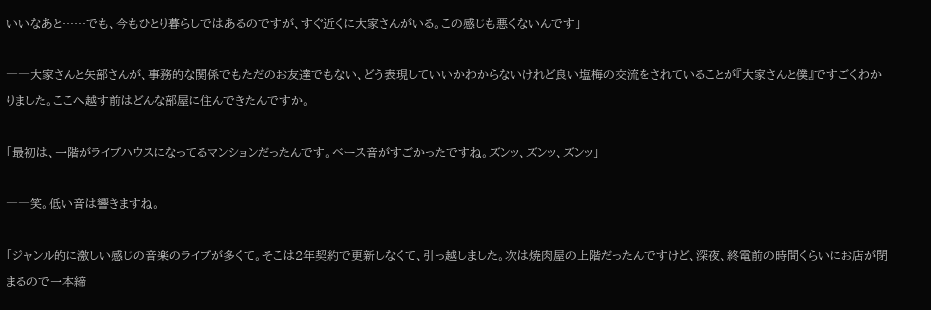いいなあと……でも、今もひとり暮らしではあるのですが、すぐ近くに大家さんがいる。この感じも悪くないんです」

――大家さんと矢部さんが、事務的な関係でもただのお友達でもない、どう表現していいかわからないけれど良い塩梅の交流をされていることが『大家さんと僕』ですごくわかりました。ここへ越す前はどんな部屋に住んできたんですか。

「最初は、一階がライブハウスになってるマンションだったんです。ベース音がすごかったですね。ズンッ、ズンッ、ズンッ」

――笑。低い音は響きますね。

「ジャンル的に激しい感じの音楽のライブが多くて。そこは2年契約で更新しなくて、引っ越しました。次は焼肉屋の上階だったんですけど、深夜、終電前の時間くらいにお店が閉まるので一本締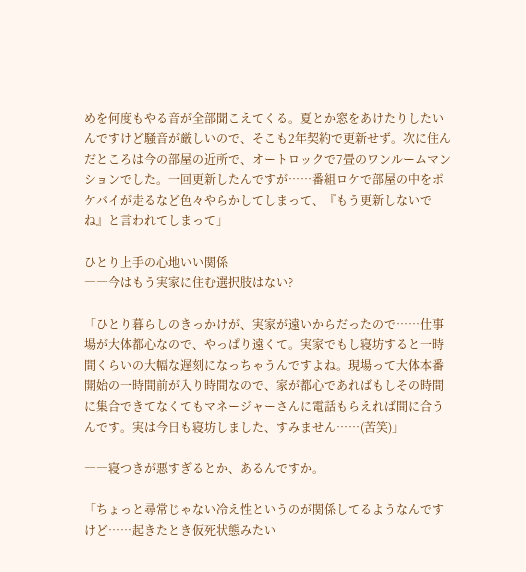めを何度もやる音が全部聞こえてくる。夏とか窓をあけたりしたいんですけど騒音が厳しいので、そこも2年契約で更新せず。次に住んだところは今の部屋の近所で、オートロックで7畳のワンルームマンションでした。一回更新したんですが……番組ロケで部屋の中をポケバイが走るなど色々やらかしてしまって、『もう更新しないでね』と言われてしまって」

ひとり上手の心地いい関係
――今はもう実家に住む選択肢はない?

「ひとり暮らしのきっかけが、実家が遠いからだったので……仕事場が大体都心なので、やっぱり遠くて。実家でもし寝坊すると一時間くらいの大幅な遅刻になっちゃうんですよね。現場って大体本番開始の一時間前が入り時間なので、家が都心であればもしその時間に集合できてなくてもマネージャーさんに電話もらえれば間に合うんです。実は今日も寝坊しました、すみません……(苦笑)」

――寝つきが悪すぎるとか、あるんですか。

「ちょっと尋常じゃない冷え性というのが関係してるようなんですけど……起きたとき仮死状態みたい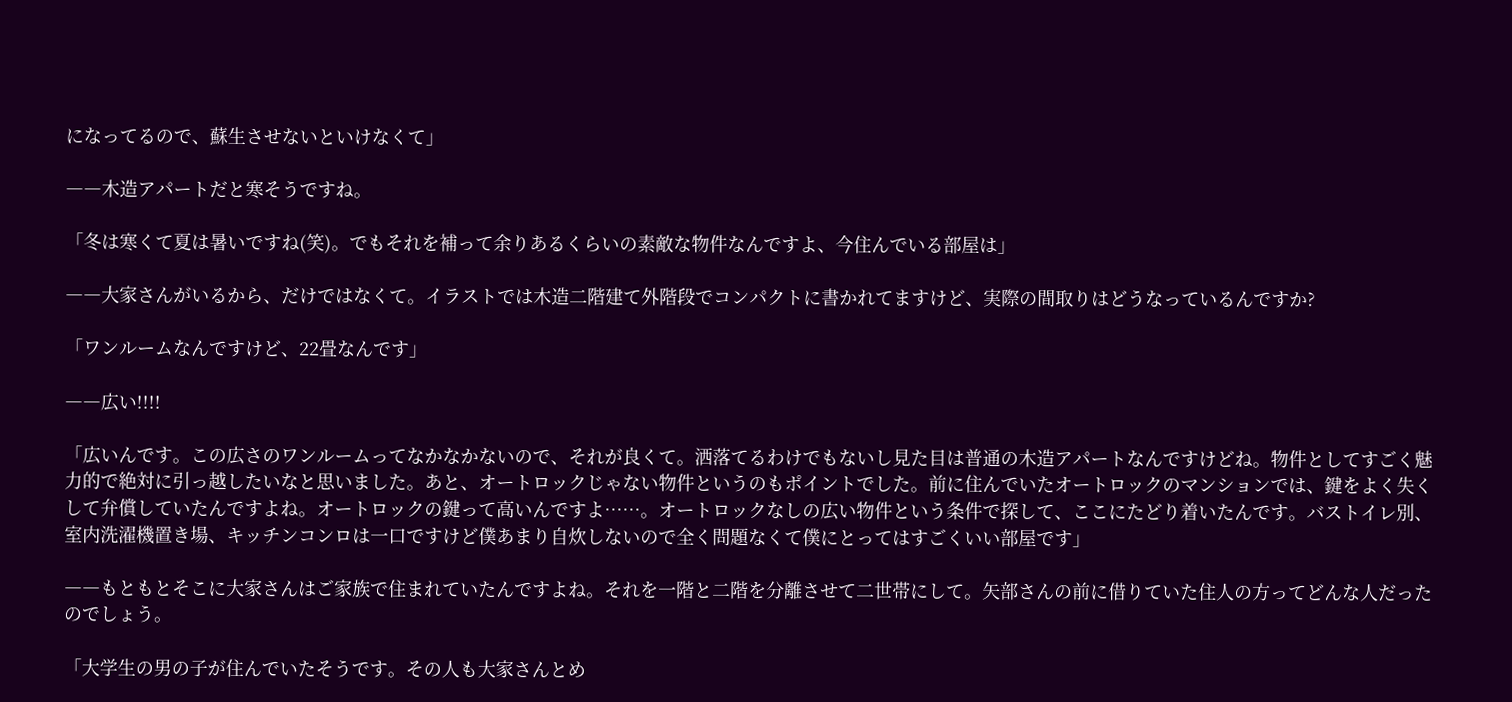になってるので、蘇生させないといけなくて」

――木造アパートだと寒そうですね。

「冬は寒くて夏は暑いですね(笑)。でもそれを補って余りあるくらいの素敵な物件なんですよ、今住んでいる部屋は」

――大家さんがいるから、だけではなくて。イラストでは木造二階建て外階段でコンパクトに書かれてますけど、実際の間取りはどうなっているんですか?

「ワンルームなんですけど、22畳なんです」

――広い!!!!

「広いんです。この広さのワンルームってなかなかないので、それが良くて。洒落てるわけでもないし見た目は普通の木造アパートなんですけどね。物件としてすごく魅力的で絶対に引っ越したいなと思いました。あと、オートロックじゃない物件というのもポイントでした。前に住んでいたオートロックのマンションでは、鍵をよく失くして弁償していたんですよね。オートロックの鍵って高いんですよ……。オートロックなしの広い物件という条件で探して、ここにたどり着いたんです。バストイレ別、室内洗濯機置き場、キッチンコンロは一口ですけど僕あまり自炊しないので全く問題なくて僕にとってはすごくいい部屋です」

――もともとそこに大家さんはご家族で住まれていたんですよね。それを一階と二階を分離させて二世帯にして。矢部さんの前に借りていた住人の方ってどんな人だったのでしょう。

「大学生の男の子が住んでいたそうです。その人も大家さんとめ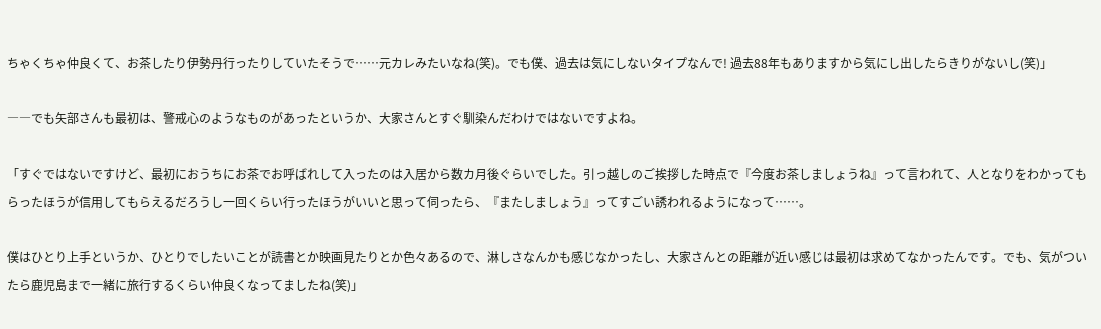ちゃくちゃ仲良くて、お茶したり伊勢丹行ったりしていたそうで……元カレみたいなね(笑)。でも僕、過去は気にしないタイプなんで! 過去88年もありますから気にし出したらきりがないし(笑)」

――でも矢部さんも最初は、警戒心のようなものがあったというか、大家さんとすぐ馴染んだわけではないですよね。

「すぐではないですけど、最初におうちにお茶でお呼ばれして入ったのは入居から数カ月後ぐらいでした。引っ越しのご挨拶した時点で『今度お茶しましょうね』って言われて、人となりをわかってもらったほうが信用してもらえるだろうし一回くらい行ったほうがいいと思って伺ったら、『またしましょう』ってすごい誘われるようになって……。

僕はひとり上手というか、ひとりでしたいことが読書とか映画見たりとか色々あるので、淋しさなんかも感じなかったし、大家さんとの距離が近い感じは最初は求めてなかったんです。でも、気がついたら鹿児島まで一緒に旅行するくらい仲良くなってましたね(笑)」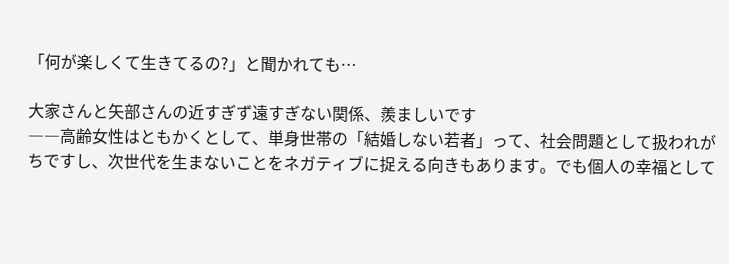「何が楽しくて生きてるの?」と聞かれても…

大家さんと矢部さんの近すぎず遠すぎない関係、羨ましいです
――高齢女性はともかくとして、単身世帯の「結婚しない若者」って、社会問題として扱われがちですし、次世代を生まないことをネガティブに捉える向きもあります。でも個人の幸福として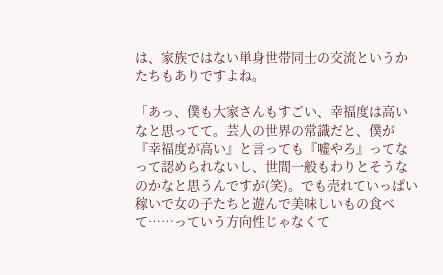は、家族ではない単身世帯同士の交流というかたちもありですよね。

「あっ、僕も大家さんもすごい、幸福度は高いなと思ってて。芸人の世界の常識だと、僕が『幸福度が高い』と言っても『嘘やろ』ってなって認められないし、世間一般もわりとそうなのかなと思うんですが(笑)。でも売れていっぱい稼いで女の子たちと遊んで美味しいもの食べて……っていう方向性じゃなくて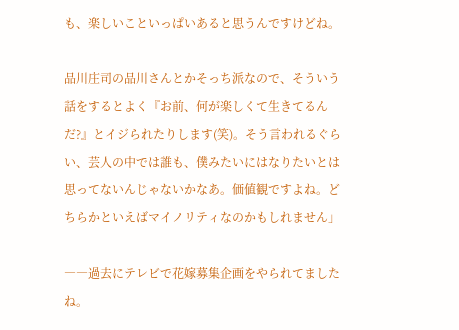も、楽しいこといっぱいあると思うんですけどね。

品川庄司の品川さんとかそっち派なので、そういう話をするとよく『お前、何が楽しくて生きてるんだ?』とイジられたりします(笑)。そう言われるぐらい、芸人の中では誰も、僕みたいにはなりたいとは思ってないんじゃないかなあ。価値観ですよね。どちらかといえばマイノリティなのかもしれません」

――過去にテレビで花嫁募集企画をやられてましたね。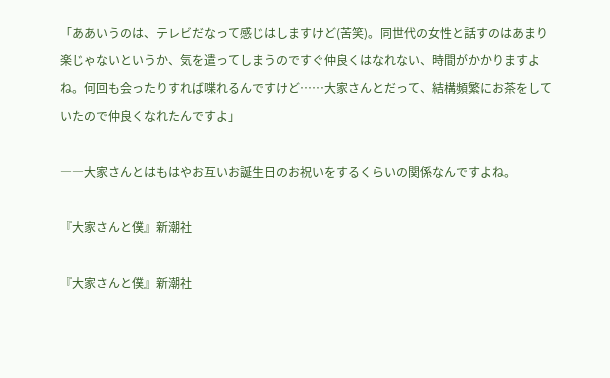「ああいうのは、テレビだなって感じはしますけど(苦笑)。同世代の女性と話すのはあまり楽じゃないというか、気を遣ってしまうのですぐ仲良くはなれない、時間がかかりますよね。何回も会ったりすれば喋れるんですけど……大家さんとだって、結構頻繁にお茶をしていたので仲良くなれたんですよ」

――大家さんとはもはやお互いお誕生日のお祝いをするくらいの関係なんですよね。

『大家さんと僕』新潮社

『大家さんと僕』新潮社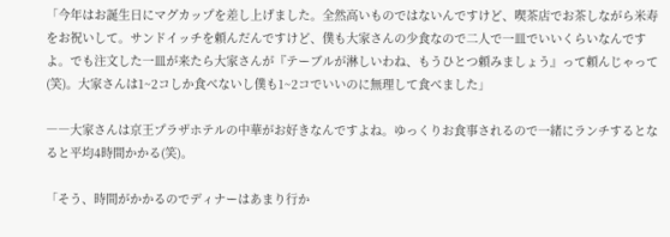「今年はお誕生日にマグカップを差し上げました。全然高いものではないんですけど、喫茶店でお茶しながら米寿をお祝いして。サンドイッチを頼んだんですけど、僕も大家さんの少食なので二人で一皿でいいくらいなんですよ。でも注文した一皿が来たら大家さんが『テーブルが淋しいわね、もうひとつ頼みましょう』って頼んじゃって(笑)。大家さんは1~2コしか食べないし僕も1~2コでいいのに無理して食べました」

――大家さんは京王プラザホテルの中華がお好きなんですよね。ゆっくりお食事されるので一緒にランチするとなると平均4時間かかる(笑)。

「そう、時間がかかるのでディナーはあまり行か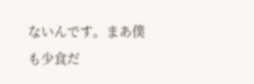ないんです。まあ僕も少食だ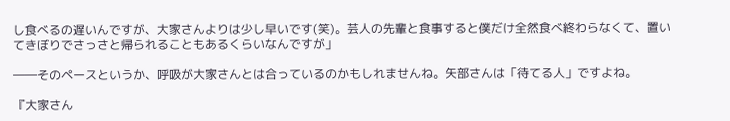し食べるの遅いんですが、大家さんよりは少し早いです(笑)。芸人の先輩と食事すると僕だけ全然食べ終わらなくて、置いてきぼりでさっさと帰られることもあるくらいなんですが」

――そのペースというか、呼吸が大家さんとは合っているのかもしれませんね。矢部さんは「待てる人」ですよね。

『大家さん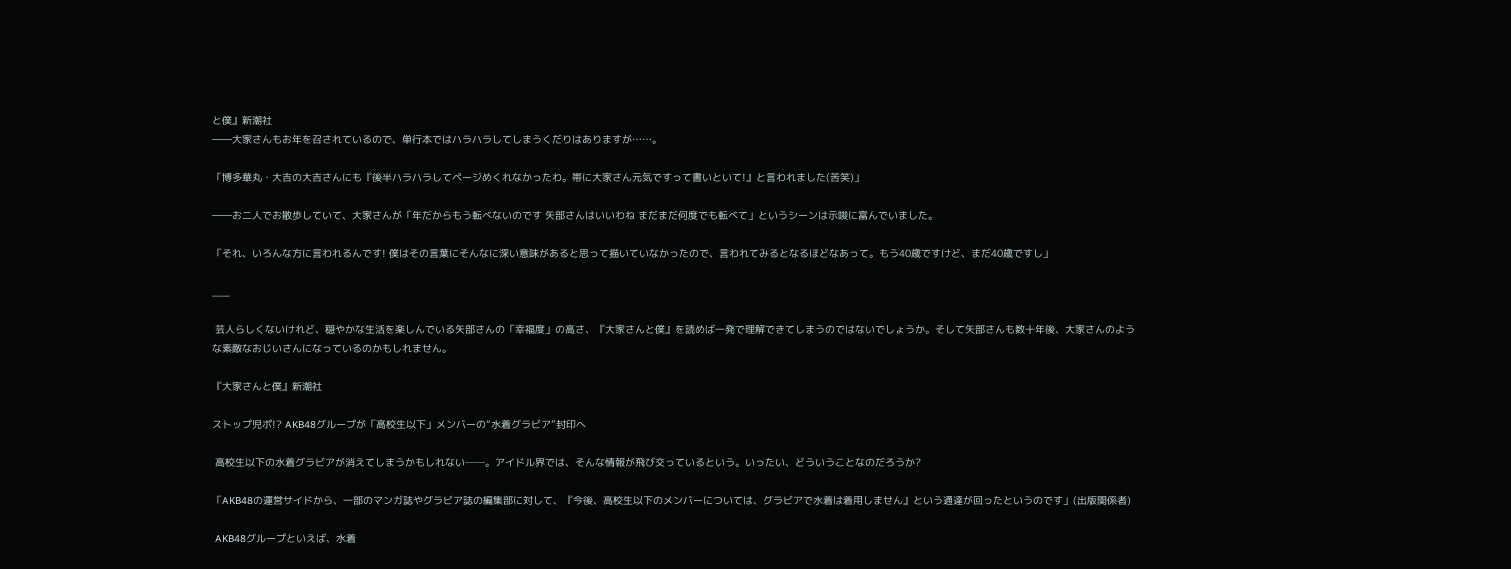と僕』新潮社
――大家さんもお年を召されているので、単行本ではハラハラしてしまうくだりはありますが……。

「博多華丸・大吉の大吉さんにも『後半ハラハラしてページめくれなかったわ。帯に大家さん元気ですって書いといて!』と言われました(苦笑)」

――お二人でお散歩していて、大家さんが「年だからもう転べないのです 矢部さんはいいわね まだまだ何度でも転べて」というシーンは示唆に富んでいました。

「それ、いろんな方に言われるんです! 僕はその言葉にそんなに深い意味があると思って描いていなかったので、言われてみるとなるほどなあって。もう40歳ですけど、まだ40歳ですし」

___

 芸人らしくないけれど、穏やかな生活を楽しんでいる矢部さんの「幸福度」の高さ、『大家さんと僕』を読めば一発で理解できてしまうのではないでしょうか。そして矢部さんも数十年後、大家さんのような素敵なおじいさんになっているのかもしれません。

『大家さんと僕』新潮社

ストップ児ポ!? AKB48グループが「高校生以下」メンバーの“水着グラビア”封印へ

 高校生以下の水着グラビアが消えてしまうかもしれない──。アイドル界では、そんな情報が飛び交っているという。いったい、どういうことなのだろうか?

「AKB48の運営サイドから、一部のマンガ誌やグラビア誌の編集部に対して、『今後、高校生以下のメンバーについては、グラビアで水着は着用しません』という通達が回ったというのです」(出版関係者)

 AKB48グループといえば、水着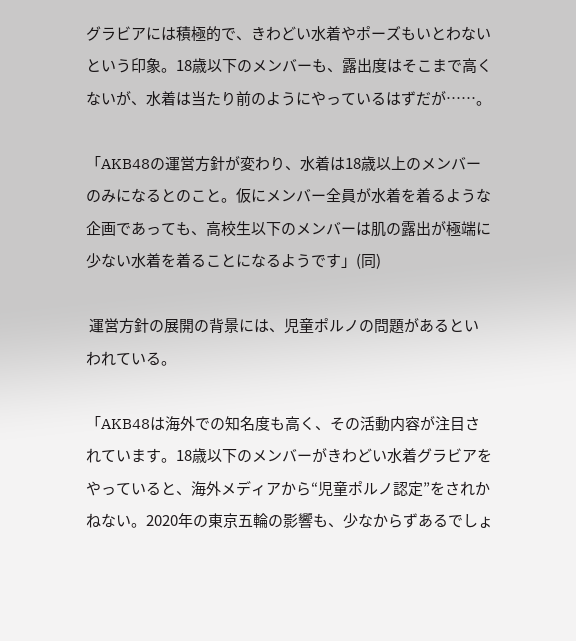グラビアには積極的で、きわどい水着やポーズもいとわないという印象。18歳以下のメンバーも、露出度はそこまで高くないが、水着は当たり前のようにやっているはずだが……。

「AKB48の運営方針が変わり、水着は18歳以上のメンバーのみになるとのこと。仮にメンバー全員が水着を着るような企画であっても、高校生以下のメンバーは肌の露出が極端に少ない水着を着ることになるようです」(同)

 運営方針の展開の背景には、児童ポルノの問題があるといわれている。

「AKB48は海外での知名度も高く、その活動内容が注目されています。18歳以下のメンバーがきわどい水着グラビアをやっていると、海外メディアから“児童ポルノ認定”をされかねない。2020年の東京五輪の影響も、少なからずあるでしょ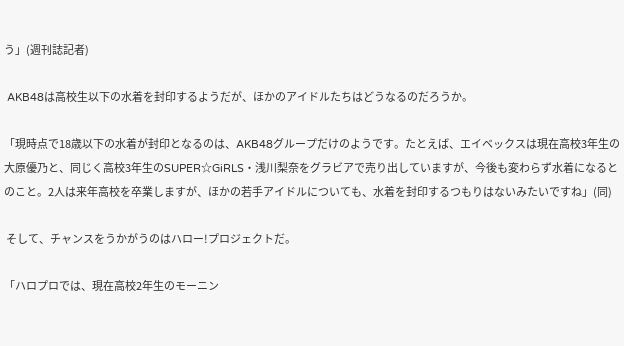う」(週刊誌記者)

 AKB48は高校生以下の水着を封印するようだが、ほかのアイドルたちはどうなるのだろうか。

「現時点で18歳以下の水着が封印となるのは、AKB48グループだけのようです。たとえば、エイベックスは現在高校3年生の大原優乃と、同じく高校3年生のSUPER☆GiRLS・浅川梨奈をグラビアで売り出していますが、今後も変わらず水着になるとのこと。2人は来年高校を卒業しますが、ほかの若手アイドルについても、水着を封印するつもりはないみたいですね」(同)

 そして、チャンスをうかがうのはハロー!プロジェクトだ。

「ハロプロでは、現在高校2年生のモーニン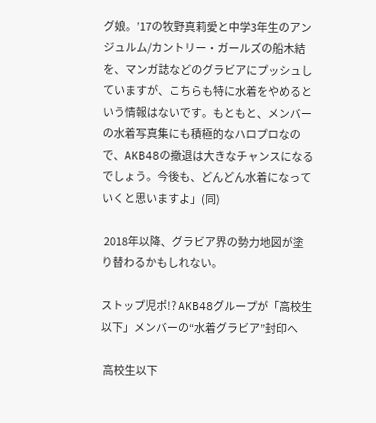グ娘。’17の牧野真莉愛と中学3年生のアンジュルム/カントリー・ガールズの船木結を、マンガ誌などのグラビアにプッシュしていますが、こちらも特に水着をやめるという情報はないです。もともと、メンバーの水着写真集にも積極的なハロプロなので、AKB48の撤退は大きなチャンスになるでしょう。今後も、どんどん水着になっていくと思いますよ」(同)

 2018年以降、グラビア界の勢力地図が塗り替わるかもしれない。

ストップ児ポ!? AKB48グループが「高校生以下」メンバーの“水着グラビア”封印へ

 高校生以下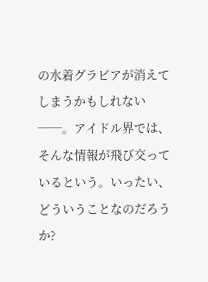の水着グラビアが消えてしまうかもしれない──。アイドル界では、そんな情報が飛び交っているという。いったい、どういうことなのだろうか?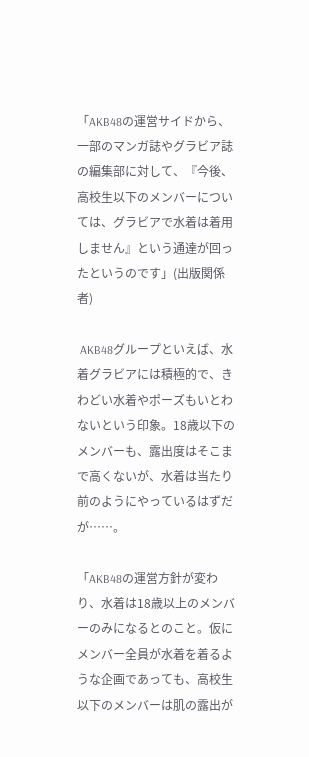「AKB48の運営サイドから、一部のマンガ誌やグラビア誌の編集部に対して、『今後、高校生以下のメンバーについては、グラビアで水着は着用しません』という通達が回ったというのです」(出版関係者)

 AKB48グループといえば、水着グラビアには積極的で、きわどい水着やポーズもいとわないという印象。18歳以下のメンバーも、露出度はそこまで高くないが、水着は当たり前のようにやっているはずだが……。

「AKB48の運営方針が変わり、水着は18歳以上のメンバーのみになるとのこと。仮にメンバー全員が水着を着るような企画であっても、高校生以下のメンバーは肌の露出が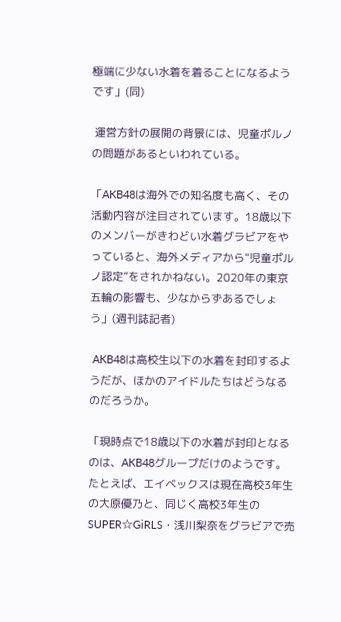極端に少ない水着を着ることになるようです」(同)

 運営方針の展開の背景には、児童ポルノの問題があるといわれている。

「AKB48は海外での知名度も高く、その活動内容が注目されています。18歳以下のメンバーがきわどい水着グラビアをやっていると、海外メディアから“児童ポルノ認定”をされかねない。2020年の東京五輪の影響も、少なからずあるでしょう」(週刊誌記者)

 AKB48は高校生以下の水着を封印するようだが、ほかのアイドルたちはどうなるのだろうか。

「現時点で18歳以下の水着が封印となるのは、AKB48グループだけのようです。たとえば、エイベックスは現在高校3年生の大原優乃と、同じく高校3年生のSUPER☆GiRLS・浅川梨奈をグラビアで売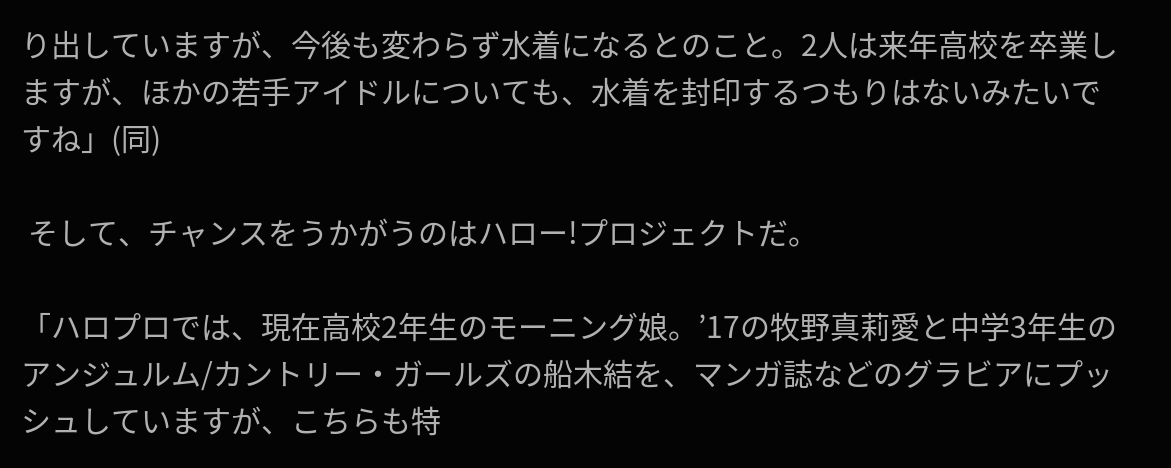り出していますが、今後も変わらず水着になるとのこと。2人は来年高校を卒業しますが、ほかの若手アイドルについても、水着を封印するつもりはないみたいですね」(同)

 そして、チャンスをうかがうのはハロー!プロジェクトだ。

「ハロプロでは、現在高校2年生のモーニング娘。’17の牧野真莉愛と中学3年生のアンジュルム/カントリー・ガールズの船木結を、マンガ誌などのグラビアにプッシュしていますが、こちらも特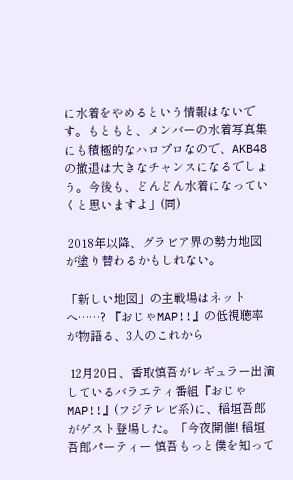に水着をやめるという情報はないです。もともと、メンバーの水着写真集にも積極的なハロプロなので、AKB48の撤退は大きなチャンスになるでしょう。今後も、どんどん水着になっていくと思いますよ」(同)

 2018年以降、グラビア界の勢力地図が塗り替わるかもしれない。

「新しい地図」の主戦場はネットへ……? 『おじゃMAP!!』の低視聴率が物語る、3人のこれから

 12月20日、香取慎吾がレギュラー出演しているバラエティ番組『おじゃMAP!!』(フジテレビ系)に、稲垣吾郎がゲスト登場した。「今夜開催! 稲垣吾郎パーティー 慎吾もっと僕を知って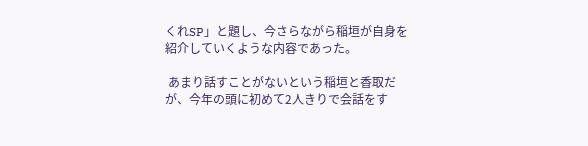くれSP」と題し、今さらながら稲垣が自身を紹介していくような内容であった。

 あまり話すことがないという稲垣と香取だが、今年の頭に初めて2人きりで会話をす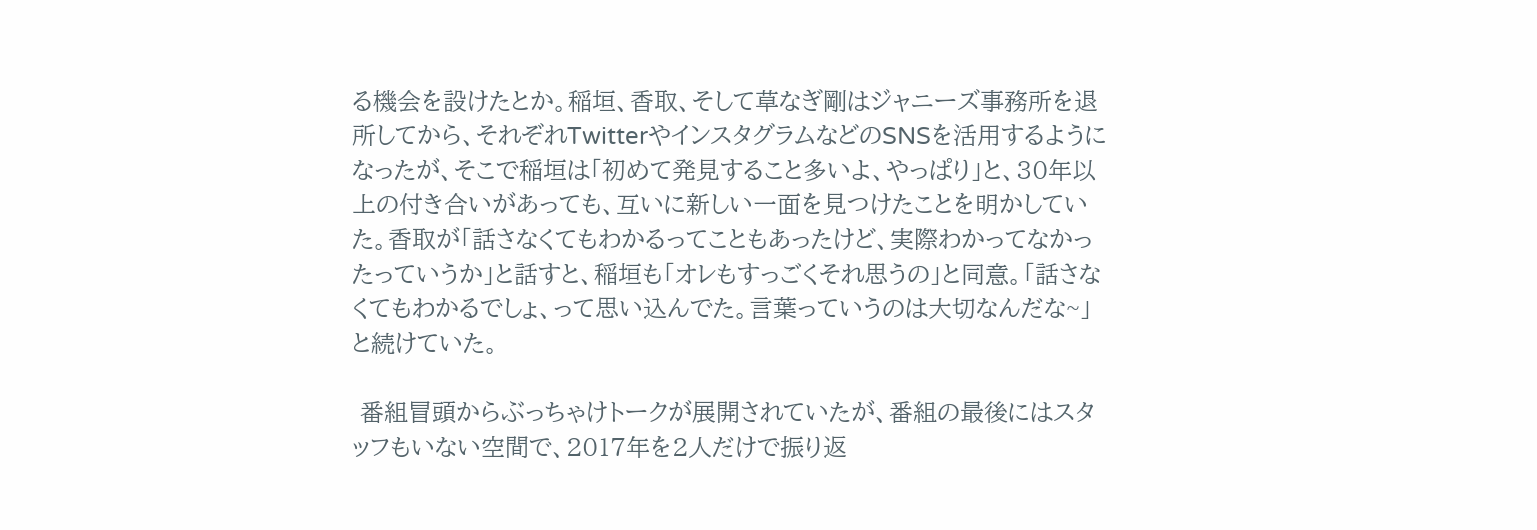る機会を設けたとか。稲垣、香取、そして草なぎ剛はジャニーズ事務所を退所してから、それぞれTwitterやインスタグラムなどのSNSを活用するようになったが、そこで稲垣は「初めて発見すること多いよ、やっぱり」と、30年以上の付き合いがあっても、互いに新しい一面を見つけたことを明かしていた。香取が「話さなくてもわかるってこともあったけど、実際わかってなかったっていうか」と話すと、稲垣も「オレもすっごくそれ思うの」と同意。「話さなくてもわかるでしょ、って思い込んでた。言葉っていうのは大切なんだな~」と続けていた。

 番組冒頭からぶっちゃけトークが展開されていたが、番組の最後にはスタッフもいない空間で、2017年を2人だけで振り返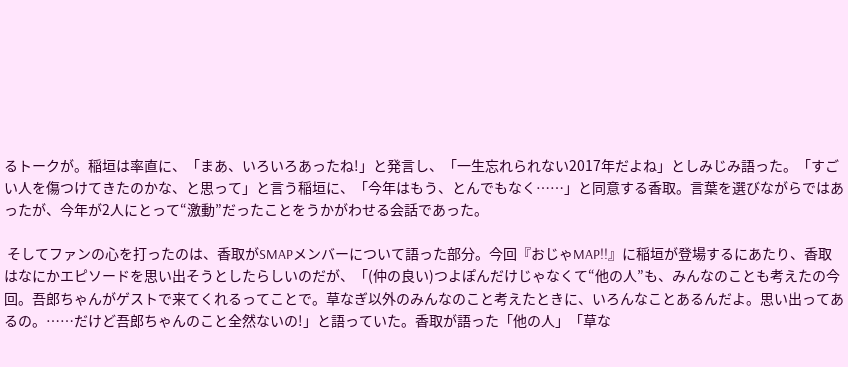るトークが。稲垣は率直に、「まあ、いろいろあったね!」と発言し、「一生忘れられない2017年だよね」としみじみ語った。「すごい人を傷つけてきたのかな、と思って」と言う稲垣に、「今年はもう、とんでもなく……」と同意する香取。言葉を選びながらではあったが、今年が2人にとって“激動”だったことをうかがわせる会話であった。

 そしてファンの心を打ったのは、香取がSMAPメンバーについて語った部分。今回『おじゃMAP!!』に稲垣が登場するにあたり、香取はなにかエピソードを思い出そうとしたらしいのだが、「(仲の良い)つよぽんだけじゃなくて“他の人”も、みんなのことも考えたの今回。吾郎ちゃんがゲストで来てくれるってことで。草なぎ以外のみんなのこと考えたときに、いろんなことあるんだよ。思い出ってあるの。……だけど吾郎ちゃんのこと全然ないの!」と語っていた。香取が語った「他の人」「草な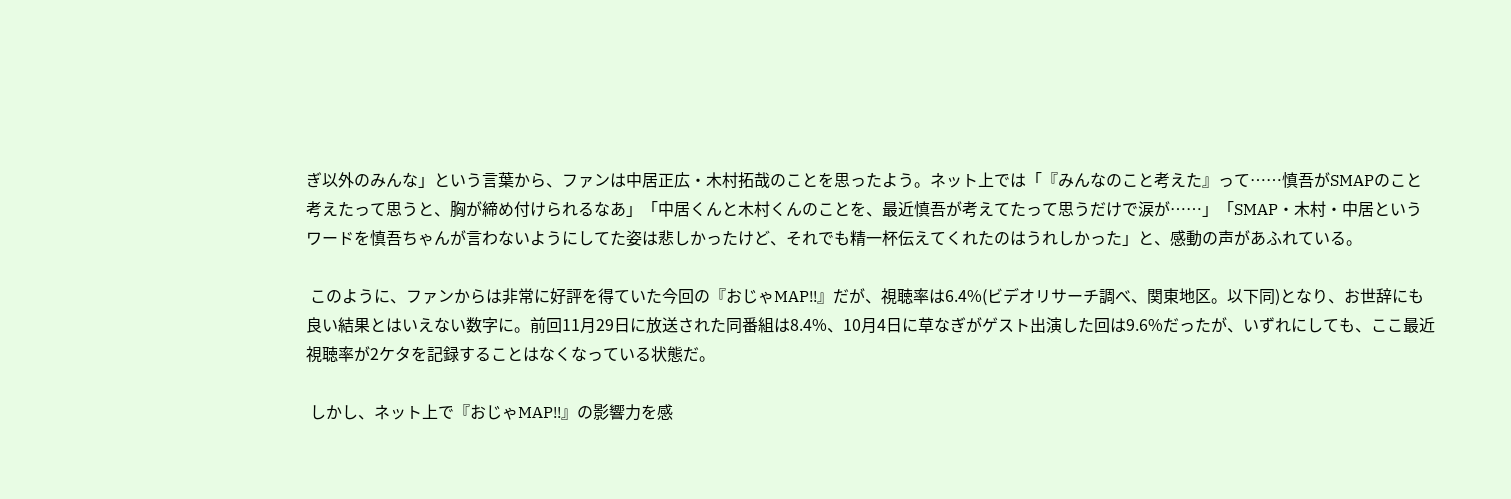ぎ以外のみんな」という言葉から、ファンは中居正広・木村拓哉のことを思ったよう。ネット上では「『みんなのこと考えた』って……慎吾がSMAPのこと考えたって思うと、胸が締め付けられるなあ」「中居くんと木村くんのことを、最近慎吾が考えてたって思うだけで涙が……」「SMAP・木村・中居というワードを慎吾ちゃんが言わないようにしてた姿は悲しかったけど、それでも精一杯伝えてくれたのはうれしかった」と、感動の声があふれている。

 このように、ファンからは非常に好評を得ていた今回の『おじゃMAP!!』だが、視聴率は6.4%(ビデオリサーチ調べ、関東地区。以下同)となり、お世辞にも良い結果とはいえない数字に。前回11月29日に放送された同番組は8.4%、10月4日に草なぎがゲスト出演した回は9.6%だったが、いずれにしても、ここ最近視聴率が2ケタを記録することはなくなっている状態だ。

 しかし、ネット上で『おじゃMAP!!』の影響力を感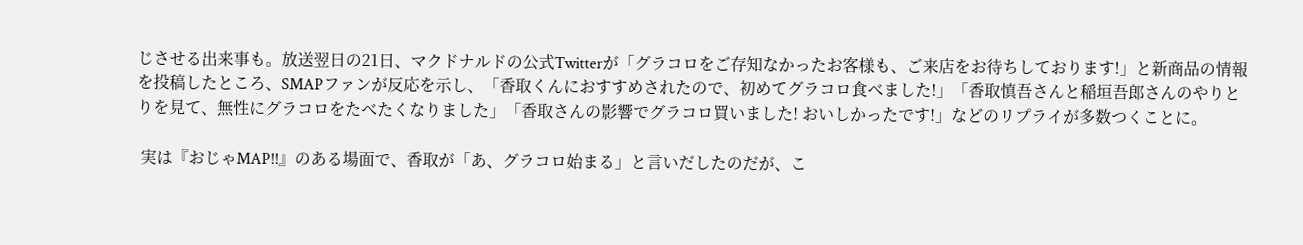じさせる出来事も。放送翌日の21日、マクドナルドの公式Twitterが「グラコロをご存知なかったお客様も、ご来店をお待ちしております!」と新商品の情報を投稿したところ、SMAPファンが反応を示し、「香取くんにおすすめされたので、初めてグラコロ食べました!」「香取慎吾さんと稲垣吾郎さんのやりとりを見て、無性にグラコロをたべたくなりました」「香取さんの影響でグラコロ買いました! おいしかったです!」などのリプライが多数つくことに。

 実は『おじゃMAP!!』のある場面で、香取が「あ、グラコロ始まる」と言いだしたのだが、こ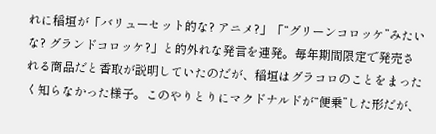れに稲垣が「バリューセット的な? アニメ?」「“グリーンコロッケ”みたいな? グランドコロッケ?」と的外れな発言を連発。毎年期間限定で発売される商品だと香取が説明していたのだが、稲垣はグラコロのことをまったく知らなかった様子。このやりとりにマクドナルドが“便乗”した形だが、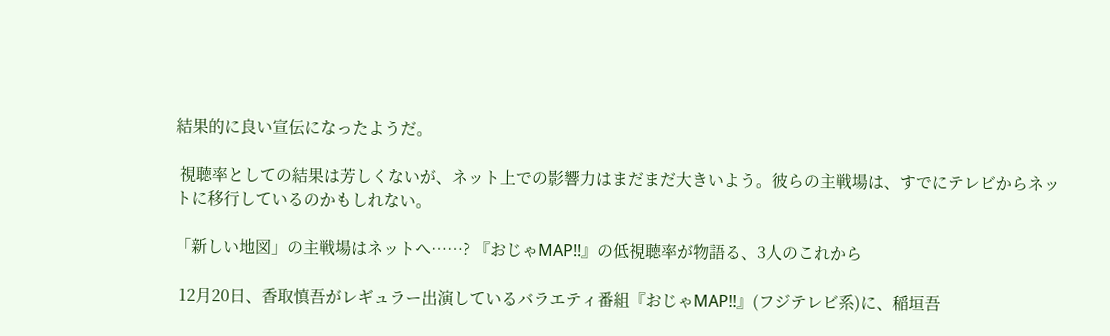結果的に良い宣伝になったようだ。

 視聴率としての結果は芳しくないが、ネット上での影響力はまだまだ大きいよう。彼らの主戦場は、すでにテレビからネットに移行しているのかもしれない。

「新しい地図」の主戦場はネットへ……? 『おじゃMAP!!』の低視聴率が物語る、3人のこれから

 12月20日、香取慎吾がレギュラー出演しているバラエティ番組『おじゃMAP!!』(フジテレビ系)に、稲垣吾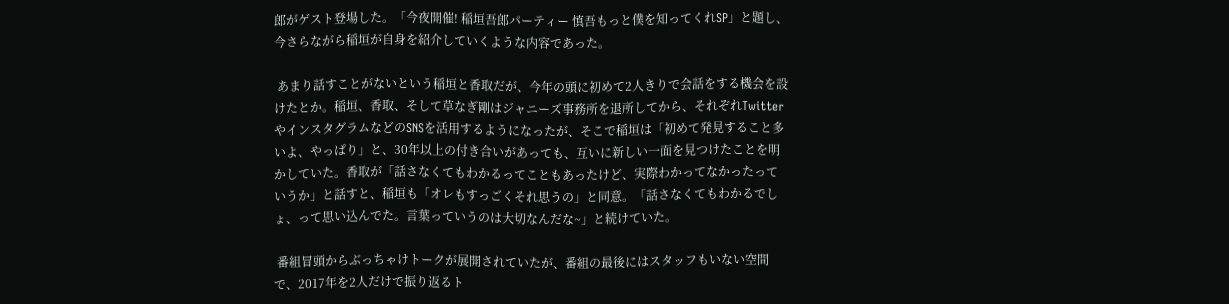郎がゲスト登場した。「今夜開催! 稲垣吾郎パーティー 慎吾もっと僕を知ってくれSP」と題し、今さらながら稲垣が自身を紹介していくような内容であった。

 あまり話すことがないという稲垣と香取だが、今年の頭に初めて2人きりで会話をする機会を設けたとか。稲垣、香取、そして草なぎ剛はジャニーズ事務所を退所してから、それぞれTwitterやインスタグラムなどのSNSを活用するようになったが、そこで稲垣は「初めて発見すること多いよ、やっぱり」と、30年以上の付き合いがあっても、互いに新しい一面を見つけたことを明かしていた。香取が「話さなくてもわかるってこともあったけど、実際わかってなかったっていうか」と話すと、稲垣も「オレもすっごくそれ思うの」と同意。「話さなくてもわかるでしょ、って思い込んでた。言葉っていうのは大切なんだな~」と続けていた。

 番組冒頭からぶっちゃけトークが展開されていたが、番組の最後にはスタッフもいない空間で、2017年を2人だけで振り返るト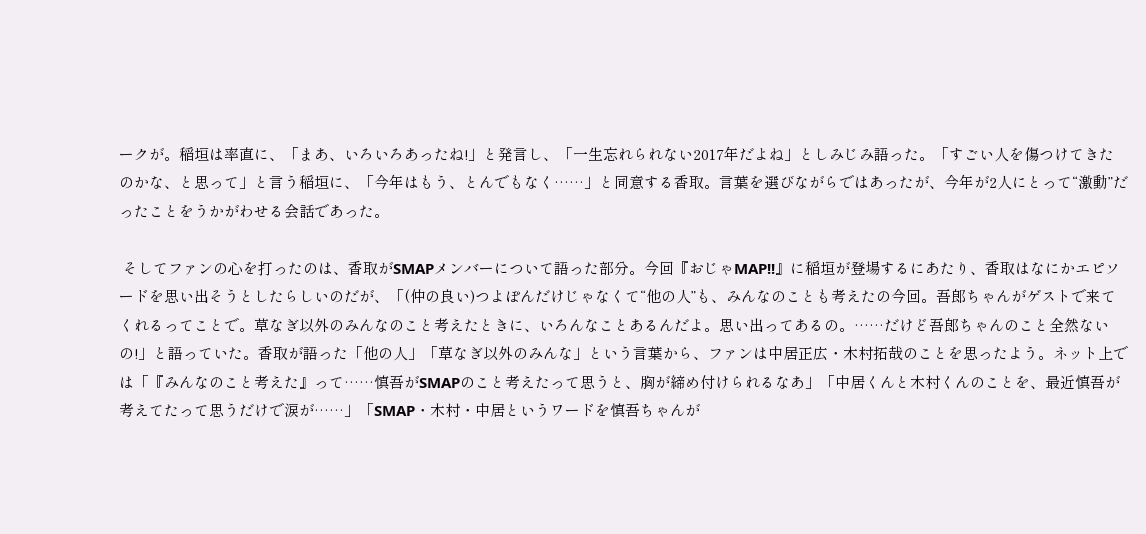ークが。稲垣は率直に、「まあ、いろいろあったね!」と発言し、「一生忘れられない2017年だよね」としみじみ語った。「すごい人を傷つけてきたのかな、と思って」と言う稲垣に、「今年はもう、とんでもなく……」と同意する香取。言葉を選びながらではあったが、今年が2人にとって“激動”だったことをうかがわせる会話であった。

 そしてファンの心を打ったのは、香取がSMAPメンバーについて語った部分。今回『おじゃMAP!!』に稲垣が登場するにあたり、香取はなにかエピソードを思い出そうとしたらしいのだが、「(仲の良い)つよぽんだけじゃなくて“他の人”も、みんなのことも考えたの今回。吾郎ちゃんがゲストで来てくれるってことで。草なぎ以外のみんなのこと考えたときに、いろんなことあるんだよ。思い出ってあるの。……だけど吾郎ちゃんのこと全然ないの!」と語っていた。香取が語った「他の人」「草なぎ以外のみんな」という言葉から、ファンは中居正広・木村拓哉のことを思ったよう。ネット上では「『みんなのこと考えた』って……慎吾がSMAPのこと考えたって思うと、胸が締め付けられるなあ」「中居くんと木村くんのことを、最近慎吾が考えてたって思うだけで涙が……」「SMAP・木村・中居というワードを慎吾ちゃんが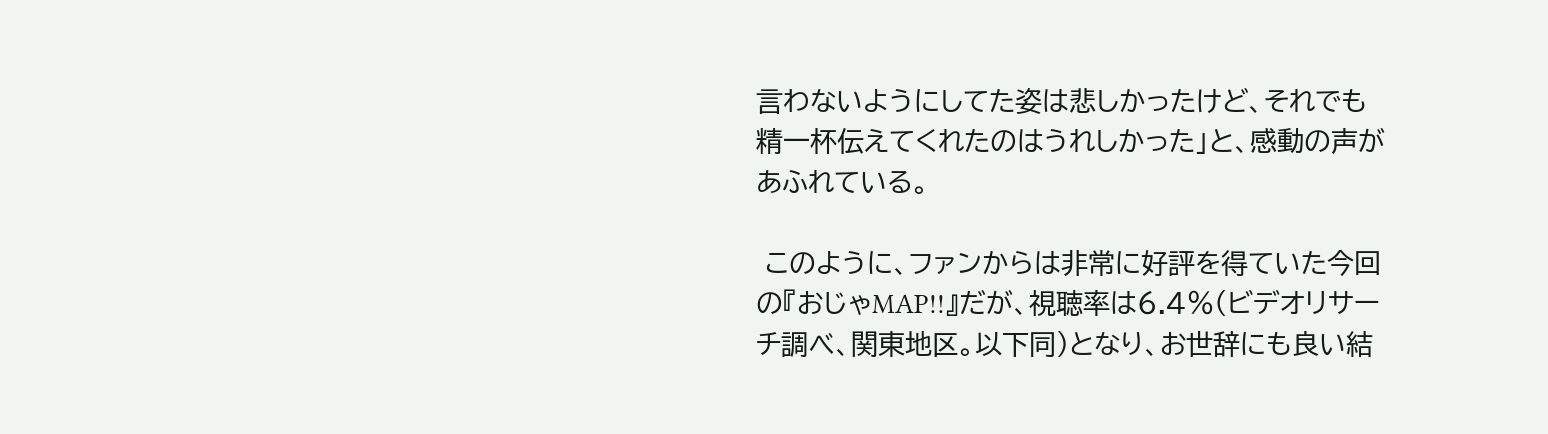言わないようにしてた姿は悲しかったけど、それでも精一杯伝えてくれたのはうれしかった」と、感動の声があふれている。

 このように、ファンからは非常に好評を得ていた今回の『おじゃMAP!!』だが、視聴率は6.4%(ビデオリサーチ調べ、関東地区。以下同)となり、お世辞にも良い結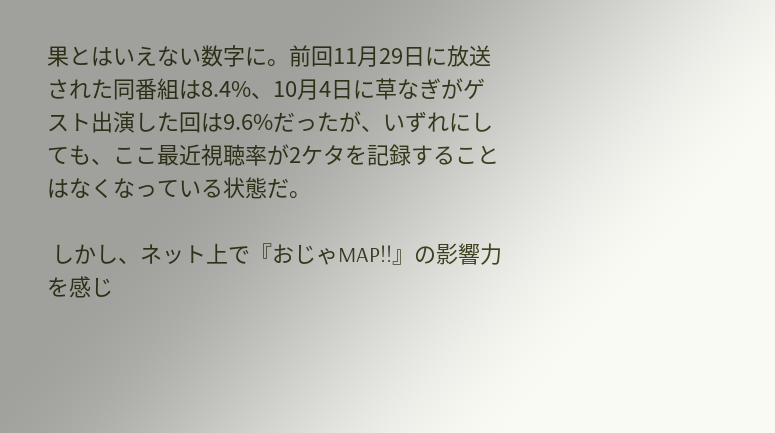果とはいえない数字に。前回11月29日に放送された同番組は8.4%、10月4日に草なぎがゲスト出演した回は9.6%だったが、いずれにしても、ここ最近視聴率が2ケタを記録することはなくなっている状態だ。

 しかし、ネット上で『おじゃMAP!!』の影響力を感じ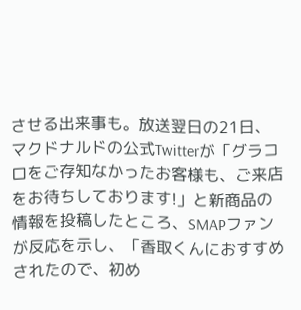させる出来事も。放送翌日の21日、マクドナルドの公式Twitterが「グラコロをご存知なかったお客様も、ご来店をお待ちしております!」と新商品の情報を投稿したところ、SMAPファンが反応を示し、「香取くんにおすすめされたので、初め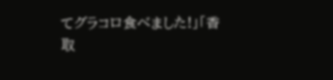てグラコロ食べました!」「香取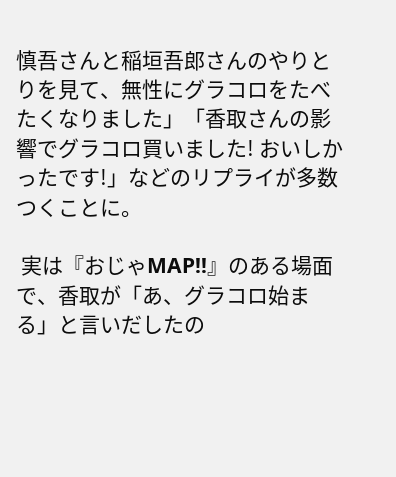慎吾さんと稲垣吾郎さんのやりとりを見て、無性にグラコロをたべたくなりました」「香取さんの影響でグラコロ買いました! おいしかったです!」などのリプライが多数つくことに。

 実は『おじゃMAP!!』のある場面で、香取が「あ、グラコロ始まる」と言いだしたの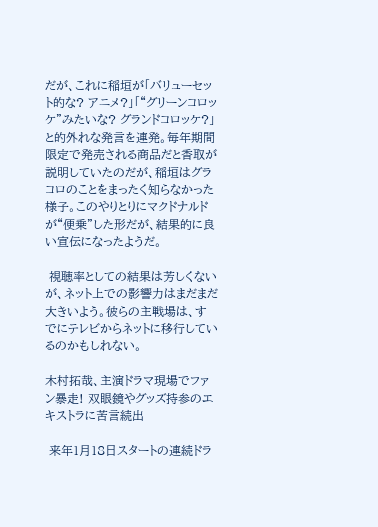だが、これに稲垣が「バリューセット的な? アニメ?」「“グリーンコロッケ”みたいな? グランドコロッケ?」と的外れな発言を連発。毎年期間限定で発売される商品だと香取が説明していたのだが、稲垣はグラコロのことをまったく知らなかった様子。このやりとりにマクドナルドが“便乗”した形だが、結果的に良い宣伝になったようだ。

 視聴率としての結果は芳しくないが、ネット上での影響力はまだまだ大きいよう。彼らの主戦場は、すでにテレビからネットに移行しているのかもしれない。

木村拓哉、主演ドラマ現場でファン暴走! 双眼鏡やグッズ持参のエキストラに苦言続出

 来年1月18日スタートの連続ドラ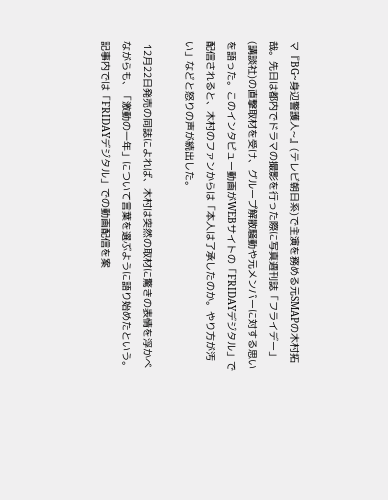マ『BG~身辺警護人~』(テレビ朝日系)で主演を務める元SMAPの木村拓哉。先日は都内でドラマの撮影を行った際に写真週刊誌「フライデー」(講談社)の直撃取材を受け、グループ解散騒動や元メンバーに対する思いを語った。このインタビュー動画がWEBサイトの「FRIDAYデジタル」で配信されると、木村のファンからは「本人は了承したのか。やり方が汚い」などと怒りの声が続出した。

 12月22日発売の同誌によれば、木村は突然の取材に驚きの表情を浮かべながらも、「激動の一年」について言葉を選ぶように語り始めたという。記事内では「FRIDAYデジタル」での動画配信を案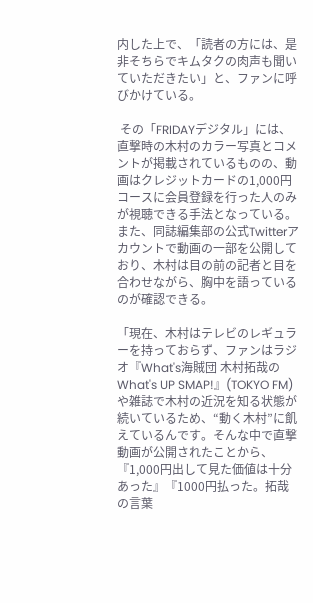内した上で、「読者の方には、是非そちらでキムタクの肉声も聞いていただきたい」と、ファンに呼びかけている。

 その「FRIDAYデジタル」には、直撃時の木村のカラー写真とコメントが掲載されているものの、動画はクレジットカードの1,000円コースに会員登録を行った人のみが視聴できる手法となっている。また、同誌編集部の公式Twitterアカウントで動画の一部を公開しており、木村は目の前の記者と目を合わせながら、胸中を語っているのが確認できる。

「現在、木村はテレビのレギュラーを持っておらず、ファンはラジオ『What's海賊団 木村拓哉のWhat's UP SMAP!』(TOKYO FM)や雑誌で木村の近況を知る状態が続いているため、“動く木村”に飢えているんです。そんな中で直撃動画が公開されたことから、『1,000円出して見た価値は十分あった』『1000円払った。拓哉の言葉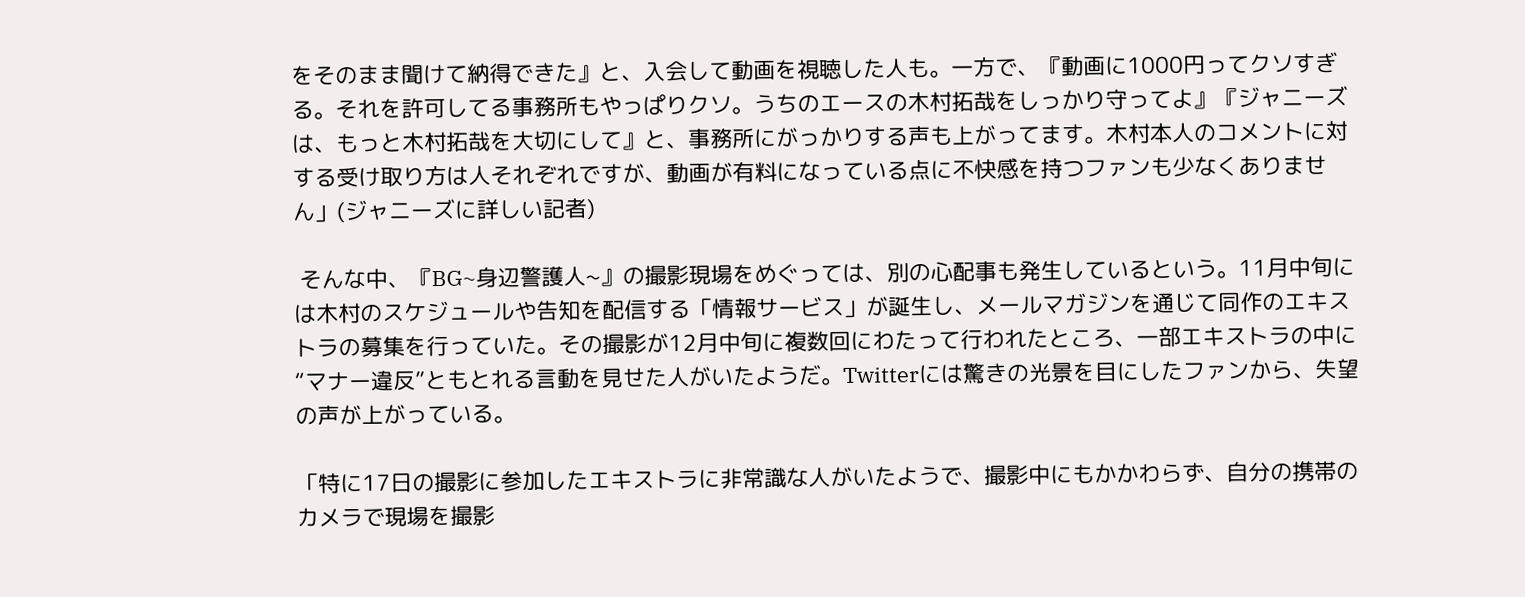をそのまま聞けて納得できた』と、入会して動画を視聴した人も。一方で、『動画に1000円ってクソすぎる。それを許可してる事務所もやっぱりクソ。うちのエースの木村拓哉をしっかり守ってよ』『ジャニーズは、もっと木村拓哉を大切にして』と、事務所にがっかりする声も上がってます。木村本人のコメントに対する受け取り方は人それぞれですが、動画が有料になっている点に不快感を持つファンも少なくありません」(ジャニーズに詳しい記者)

 そんな中、『BG~身辺警護人~』の撮影現場をめぐっては、別の心配事も発生しているという。11月中旬には木村のスケジュールや告知を配信する「情報サービス」が誕生し、メールマガジンを通じて同作のエキストラの募集を行っていた。その撮影が12月中旬に複数回にわたって行われたところ、一部エキストラの中に“マナー違反”ともとれる言動を見せた人がいたようだ。Twitterには驚きの光景を目にしたファンから、失望の声が上がっている。

「特に17日の撮影に参加したエキストラに非常識な人がいたようで、撮影中にもかかわらず、自分の携帯のカメラで現場を撮影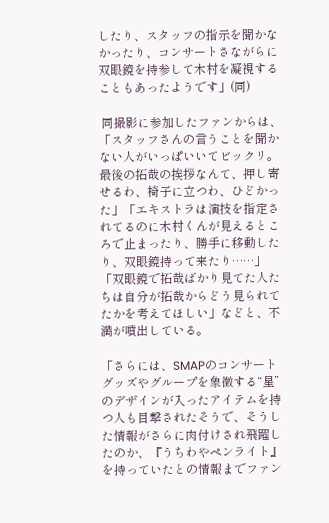したり、スタッフの指示を聞かなかったり、コンサートさながらに双眼鏡を持参して木村を凝視することもあったようです」(同)

 同撮影に参加したファンからは、「スタッフさんの言うことを聞かない人がいっぱいいてビックリ。最後の拓哉の挨拶なんて、押し寄せるわ、椅子に立つわ、ひどかった」「エキストラは演技を指定されてるのに木村くんが見えるところで止まったり、勝手に移動したり、双眼鏡持って来たり……」「双眼鏡で拓哉ばかり見てた人たちは自分が拓哉からどう見られてたかを考えてほしい」などと、不満が噴出している。

「さらには、SMAPのコンサートグッズやグループを象徴する“星”のデザインが入ったアイテムを持つ人も目撃されたそうで、そうした情報がさらに肉付けされ飛躍したのか、『うちわやペンライト』を持っていたとの情報までファン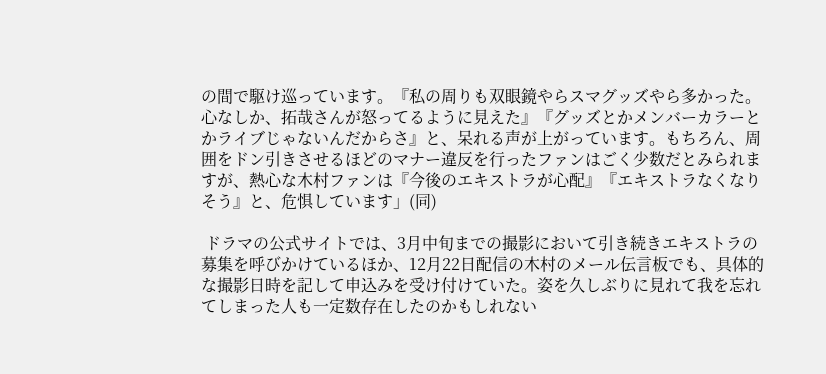の間で駆け巡っています。『私の周りも双眼鏡やらスマグッズやら多かった。心なしか、拓哉さんが怒ってるように見えた』『グッズとかメンバーカラーとかライブじゃないんだからさ』と、呆れる声が上がっています。もちろん、周囲をドン引きさせるほどのマナー違反を行ったファンはごく少数だとみられますが、熱心な木村ファンは『今後のエキストラが心配』『エキストラなくなりそう』と、危惧しています」(同)

 ドラマの公式サイトでは、3月中旬までの撮影において引き続きエキストラの募集を呼びかけているほか、12月22日配信の木村のメール伝言板でも、具体的な撮影日時を記して申込みを受け付けていた。姿を久しぶりに見れて我を忘れてしまった人も一定数存在したのかもしれない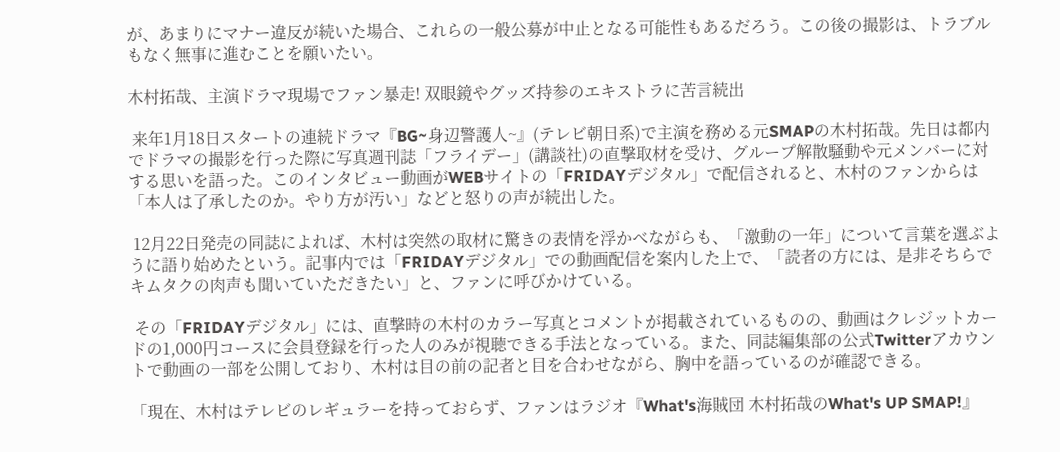が、あまりにマナー違反が続いた場合、これらの一般公募が中止となる可能性もあるだろう。この後の撮影は、トラブルもなく無事に進むことを願いたい。

木村拓哉、主演ドラマ現場でファン暴走! 双眼鏡やグッズ持参のエキストラに苦言続出

 来年1月18日スタートの連続ドラマ『BG~身辺警護人~』(テレビ朝日系)で主演を務める元SMAPの木村拓哉。先日は都内でドラマの撮影を行った際に写真週刊誌「フライデー」(講談社)の直撃取材を受け、グループ解散騒動や元メンバーに対する思いを語った。このインタビュー動画がWEBサイトの「FRIDAYデジタル」で配信されると、木村のファンからは「本人は了承したのか。やり方が汚い」などと怒りの声が続出した。

 12月22日発売の同誌によれば、木村は突然の取材に驚きの表情を浮かべながらも、「激動の一年」について言葉を選ぶように語り始めたという。記事内では「FRIDAYデジタル」での動画配信を案内した上で、「読者の方には、是非そちらでキムタクの肉声も聞いていただきたい」と、ファンに呼びかけている。

 その「FRIDAYデジタル」には、直撃時の木村のカラー写真とコメントが掲載されているものの、動画はクレジットカードの1,000円コースに会員登録を行った人のみが視聴できる手法となっている。また、同誌編集部の公式Twitterアカウントで動画の一部を公開しており、木村は目の前の記者と目を合わせながら、胸中を語っているのが確認できる。

「現在、木村はテレビのレギュラーを持っておらず、ファンはラジオ『What's海賊団 木村拓哉のWhat's UP SMAP!』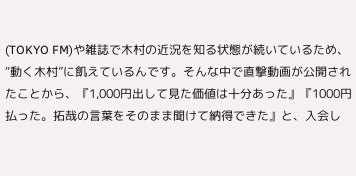(TOKYO FM)や雑誌で木村の近況を知る状態が続いているため、“動く木村”に飢えているんです。そんな中で直撃動画が公開されたことから、『1,000円出して見た価値は十分あった』『1000円払った。拓哉の言葉をそのまま聞けて納得できた』と、入会し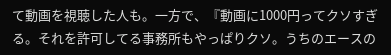て動画を視聴した人も。一方で、『動画に1000円ってクソすぎる。それを許可してる事務所もやっぱりクソ。うちのエースの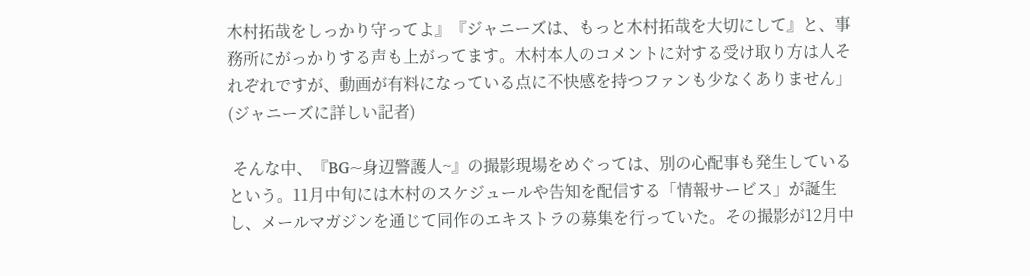木村拓哉をしっかり守ってよ』『ジャニーズは、もっと木村拓哉を大切にして』と、事務所にがっかりする声も上がってます。木村本人のコメントに対する受け取り方は人それぞれですが、動画が有料になっている点に不快感を持つファンも少なくありません」(ジャニーズに詳しい記者)

 そんな中、『BG~身辺警護人~』の撮影現場をめぐっては、別の心配事も発生しているという。11月中旬には木村のスケジュールや告知を配信する「情報サービス」が誕生し、メールマガジンを通じて同作のエキストラの募集を行っていた。その撮影が12月中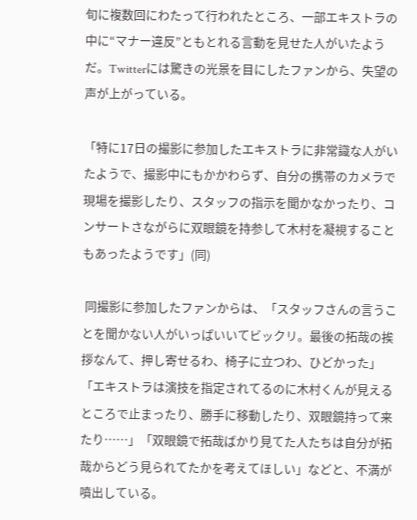旬に複数回にわたって行われたところ、一部エキストラの中に“マナー違反”ともとれる言動を見せた人がいたようだ。Twitterには驚きの光景を目にしたファンから、失望の声が上がっている。

「特に17日の撮影に参加したエキストラに非常識な人がいたようで、撮影中にもかかわらず、自分の携帯のカメラで現場を撮影したり、スタッフの指示を聞かなかったり、コンサートさながらに双眼鏡を持参して木村を凝視することもあったようです」(同)

 同撮影に参加したファンからは、「スタッフさんの言うことを聞かない人がいっぱいいてビックリ。最後の拓哉の挨拶なんて、押し寄せるわ、椅子に立つわ、ひどかった」「エキストラは演技を指定されてるのに木村くんが見えるところで止まったり、勝手に移動したり、双眼鏡持って来たり……」「双眼鏡で拓哉ばかり見てた人たちは自分が拓哉からどう見られてたかを考えてほしい」などと、不満が噴出している。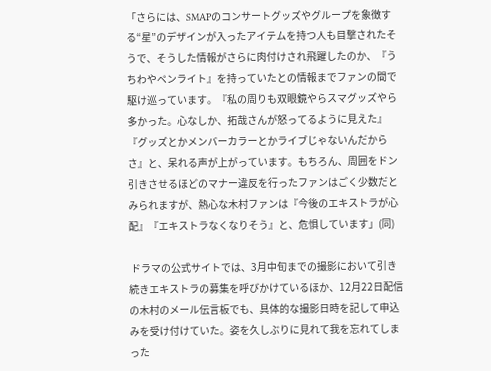「さらには、SMAPのコンサートグッズやグループを象徴する“星”のデザインが入ったアイテムを持つ人も目撃されたそうで、そうした情報がさらに肉付けされ飛躍したのか、『うちわやペンライト』を持っていたとの情報までファンの間で駆け巡っています。『私の周りも双眼鏡やらスマグッズやら多かった。心なしか、拓哉さんが怒ってるように見えた』『グッズとかメンバーカラーとかライブじゃないんだからさ』と、呆れる声が上がっています。もちろん、周囲をドン引きさせるほどのマナー違反を行ったファンはごく少数だとみられますが、熱心な木村ファンは『今後のエキストラが心配』『エキストラなくなりそう』と、危惧しています」(同)

 ドラマの公式サイトでは、3月中旬までの撮影において引き続きエキストラの募集を呼びかけているほか、12月22日配信の木村のメール伝言板でも、具体的な撮影日時を記して申込みを受け付けていた。姿を久しぶりに見れて我を忘れてしまった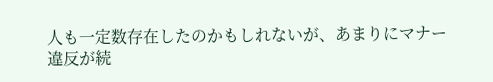人も一定数存在したのかもしれないが、あまりにマナー違反が続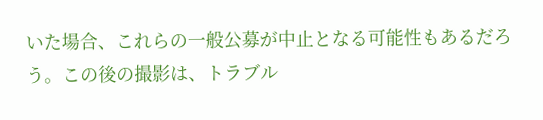いた場合、これらの一般公募が中止となる可能性もあるだろう。この後の撮影は、トラブル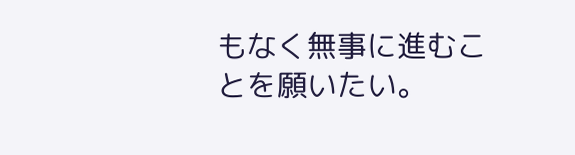もなく無事に進むことを願いたい。